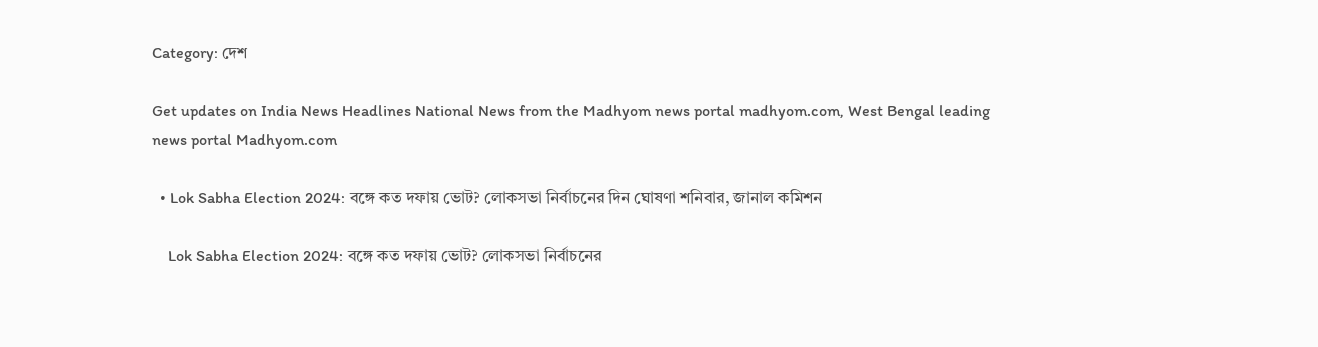Category: দেশ

Get updates on India News Headlines National News from the Madhyom news portal madhyom.com, West Bengal leading news portal Madhyom.com

  • Lok Sabha Election 2024: বঙ্গে কত দফায় ভোট? লোকসভা নির্বাচনের দিন ঘোষণা শনিবার, জানাল কমিশন

    Lok Sabha Election 2024: বঙ্গে কত দফায় ভোট? লোকসভা নির্বাচনের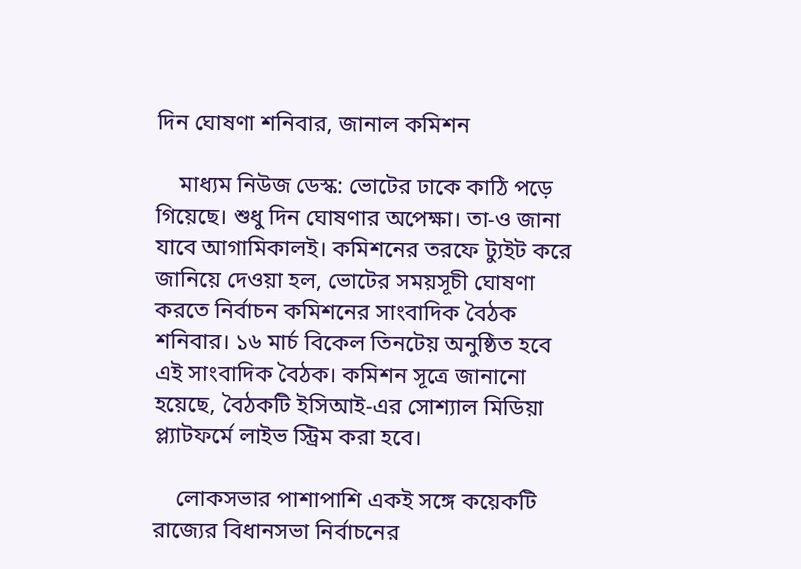দিন ঘোষণা শনিবার, জানাল কমিশন

    মাধ্যম নিউজ ডেস্ক: ভোটের ঢাকে কাঠি পড়ে গিয়েছে। শুধু দিন ঘোষণার অপেক্ষা। তা-ও জানা যাবে আগামিকালই। কমিশনের তরফে ট্যুইট করে জানিয়ে দেওয়া হল, ভোটের সময়সূচী ঘোষণা করতে নির্বাচন কমিশনের সাংবাদিক বৈঠক শনিবার। ১৬ মার্চ বিকেল তিনটেয় অনুষ্ঠিত হবে এই সাংবাদিক বৈঠক। কমিশন সূত্রে জানানো হয়েছে, বৈঠকটি ইসিআই-এর সোশ্যাল মিডিয়া প্ল্যাটফর্মে লাইভ স্ট্রিম করা হবে।

    লোকসভার পাশাপাশি একই সঙ্গে কয়েকটি রাজ্যের বিধানসভা নির্বাচনের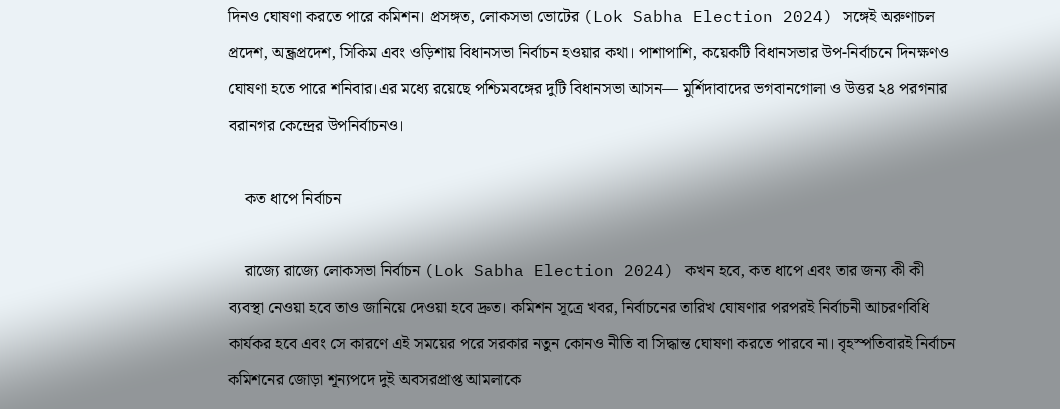দিনও ঘোষণা করতে পারে কমিশন। প্রসঙ্গত, লোকসভা ভোটের (Lok Sabha Election 2024) সঙ্গেই অরুণাচল প্রদেশ, অন্ধ্রপ্রদেশ, সিকিম এবং ওড়িশায় বিধানসভা নির্বাচন হওয়ার কথা। পাশাপাশি, কয়েকটি বিধানসভার উপ-নির্বাচনে দিনক্ষণও ঘোষণা হতে পারে শনিবার।এর মধ্যে রয়েছে পশ্চিমবঙ্গের দুটি বিধানসভা আসন— মুর্শিদাবাদের ভগবানগোলা ও উত্তর ২৪ পরগনার বরানগর কেন্দ্রের উপনির্বাচনও।

    কত ধাপে নির্বাচন

    রাজ্যে রাজ্যে লোকসভা নির্বাচন (Lok Sabha Election 2024) কখন হবে, কত ধাপে এবং তার জন্য কী কী ব্যবস্থা নেওয়া হবে তাও জানিয়ে দেওয়া হবে দ্রুত। কমিশন সূত্রে খবর, নির্বাচনের তারিখ ঘোষণার পরপরই নির্বাচনী আচরণবিধি কার্যকর হবে এবং সে কারণে এই সময়ের পরে সরকার নতুন কোনও নীতি বা সিদ্ধান্ত ঘোষণা করতে পারবে না। বৃহস্পতিবারই নির্বাচন কমিশনের জোড়া শূন্যপদে দুই অবসরপ্রাপ্ত আমলাকে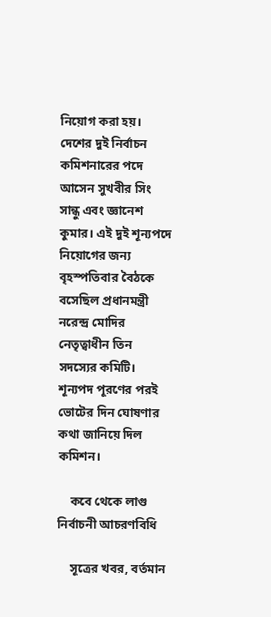নিয়োগ করা হয়। দেশের দুই নির্বাচন কমিশনারের পদে আসেন সুখবীর সিং সান্ধু এবং জ্ঞানেশ কুমার। এই দুই শূন্যপদে নিয়োগের জন্য বৃহস্পতিবার বৈঠকে বসেছিল প্রধানমন্ত্রী নরেন্দ্র মোদির নেতৃত্বাধীন তিন সদস্যের কমিটি। শূন্যপদ পূরণের পরই ভোটের দিন ঘোষণার কথা জানিয়ে দিল কমিশন।

    কবে থেকে লাগু নির্বাচনী আচরণবিধি

    সূত্রের খবর, বর্তমান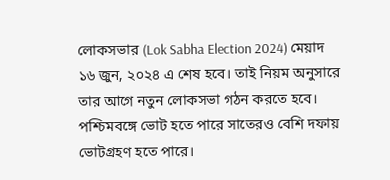লোকসভার (Lok Sabha Election 2024) মেয়াদ ১৬ জুন, ২০২৪ এ শেষ হবে। তাই নিয়ম অনুসারে  তার আগে নতুন লোকসভা গঠন করতে হবে। পশ্চিমবঙ্গে ভোট হতে পারে সাতেরও বেশি দফায় ভোটগ্রহণ হতে পারে।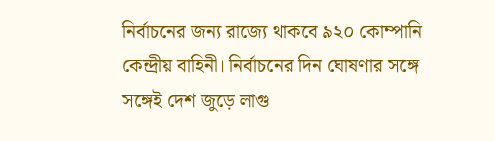নির্বাচনের জন্য রাজ্যে থাকবে ৯২০ কোম্পানি কেন্দ্রীয় বাহিনী। নির্বাচনের দিন ঘোষণার সঙ্গে সঙ্গেই দেশ জুড়ে লাগু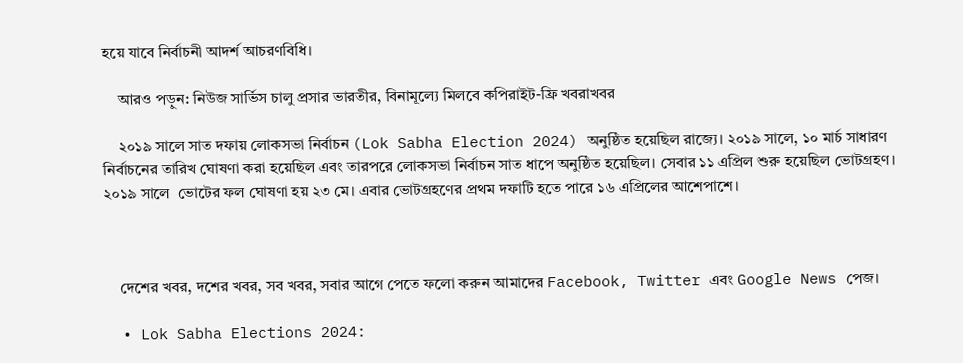হয়ে যাবে নির্বাচনী আদর্শ আচরণবিধি।

    আরও পড়ুন: নিউজ সার্ভিস চালু প্রসার ভারতীর, বিনামূল্যে মিলবে কপিরাইট-ফ্রি খবরাখবর

    ২০১৯ সালে সাত দফায় লোকসভা নির্বাচন (Lok Sabha Election 2024) অনুষ্ঠিত হয়েছিল রাজ্যে। ২০১৯ সালে, ১০ মার্চ সাধারণ নির্বাচনের তারিখ ঘোষণা করা হয়েছিল এবং তারপরে লোকসভা নির্বাচন সাত ধাপে অনুষ্ঠিত হয়েছিল। সেবার ১১ এপ্রিল শুরু হয়েছিল ভোটগ্রহণ। ২০১৯ সালে  ভোটের ফল ঘোষণা হয় ২৩ মে। এবার ভোটগ্রহণের প্রথম দফাটি হতে পারে ১৬ এপ্রিলের আশেপাশে।



    দেশের খবর, দশের খবর, সব খবর, সবার আগে পেতে ফলো করুন আমাদের Facebook, Twitter এবং Google News পেজ।

  • Lok Sabha Elections 2024: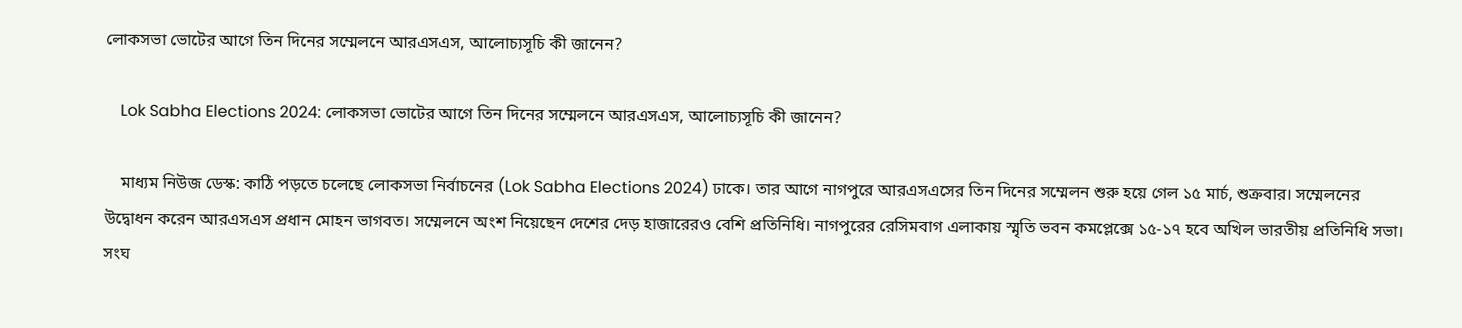লোকসভা ভোটের আগে তিন দিনের সম্মেলনে আরএসএস, আলোচ্যসূচি কী জানেন?

    Lok Sabha Elections 2024: লোকসভা ভোটের আগে তিন দিনের সম্মেলনে আরএসএস, আলোচ্যসূচি কী জানেন?

    মাধ্যম নিউজ ডেস্ক: কাঠি পড়তে চলেছে লোকসভা নির্বাচনের (Lok Sabha Elections 2024) ঢাকে। তার আগে নাগপুরে আরএসএসের তিন দিনের সম্মেলন শুরু হয়ে গেল ১৫ মার্চ, শুক্রবার। সম্মেলনের উদ্বোধন করেন আরএসএস প্রধান মোহন ভাগবত। সম্মেলনে অংশ নিয়েছেন দেশের দেড় হাজারেরও বেশি প্রতিনিধি। নাগপুরের রেসিমবাগ এলাকায় স্মৃতি ভবন কমপ্লেক্সে ১৫-১৭ হবে অখিল ভারতীয় প্রতিনিধি সভা। সংঘ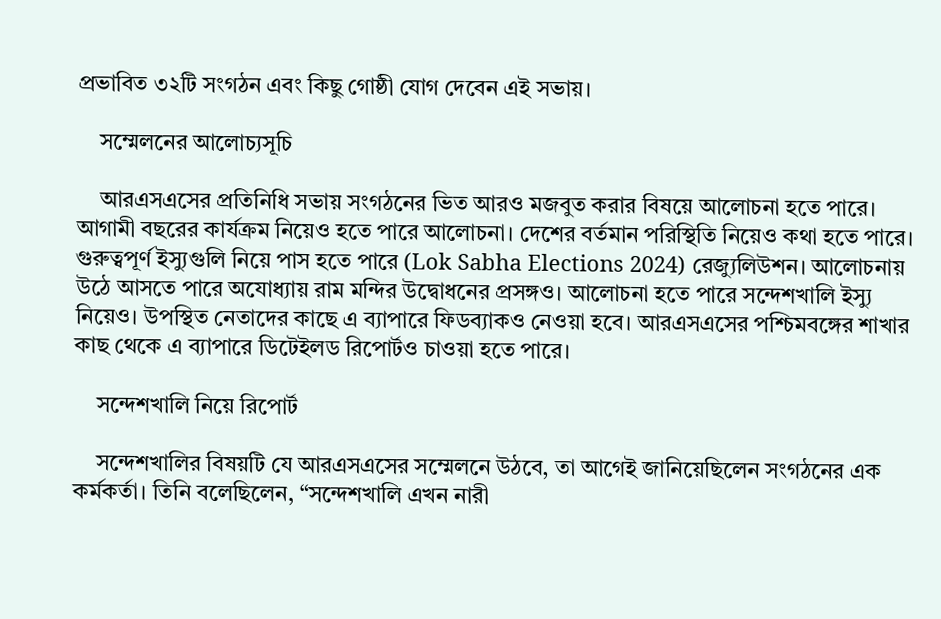প্রভাবিত ৩২টি সংগঠন এবং কিছু গোষ্ঠী যোগ দেবেন এই সভায়।

    সম্মেলনের আলোচ্যসূচি

    আরএসএসের প্রতিনিধি সভায় সংগঠনের ভিত আরও মজবুত করার বিষয়ে আলোচনা হতে পারে। আগামী বছরের কার্যক্রম নিয়েও হতে পারে আলোচনা। দেশের বর্তমান পরিস্থিতি নিয়েও কথা হতে পারে। গুরুত্বপূর্ণ ইস্যুগুলি নিয়ে পাস হতে পারে (Lok Sabha Elections 2024) রেজ্যুলিউশন। আলোচনায় উঠে আসতে পারে অযোধ্যায় রাম মন্দির উদ্বোধনের প্রসঙ্গও। আলোচনা হতে পারে সন্দেশখালি ইস্যু নিয়েও। উপস্থিত নেতাদের কাছে এ ব্যাপারে ফিডব্যাকও নেওয়া হবে। আরএসএসের পশ্চিমবঙ্গের শাখার কাছ থেকে এ ব্যাপারে ডিটেইলড রিপোর্টও চাওয়া হতে পারে।

    সন্দেশখালি নিয়ে রিপোর্ট

    সন্দেশখালির বিষয়টি যে আরএসএসের সম্মেলনে উঠবে, তা আগেই জানিয়েছিলেন সংগঠনের এক কর্মকর্তা। তিনি বলেছিলেন, “সন্দেশখালি এখন নারী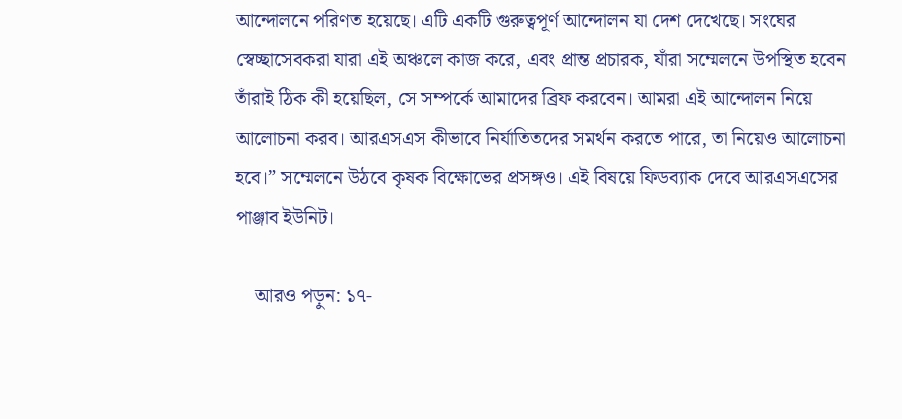আন্দোলনে পরিণত হয়েছে। এটি একটি গুরুত্বপূর্ণ আন্দোলন যা দেশ দেখেছে। সংঘের স্বেচ্ছাসেবকরা যারা এই অঞ্চলে কাজ করে, এবং প্রান্ত প্রচারক, যাঁরা সম্মেলনে উপস্থিত হবেন  তাঁরাই ঠিক কী হয়েছিল, সে সম্পর্কে আমাদের ব্রিফ করবেন। আমরা এই আন্দোলন নিয়ে আলোচনা করব। আরএসএস কীভাবে নির্যাতিতদের সমর্থন করতে পারে, তা নিয়েও আলোচনা হবে।” সম্মেলনে উঠবে কৃষক বিক্ষোভের প্রসঙ্গও। এই বিষয়ে ফিডব্যাক দেবে আরএসএসের পাঞ্জাব ইউনিট।

    আরও পড়ুন: ১৭-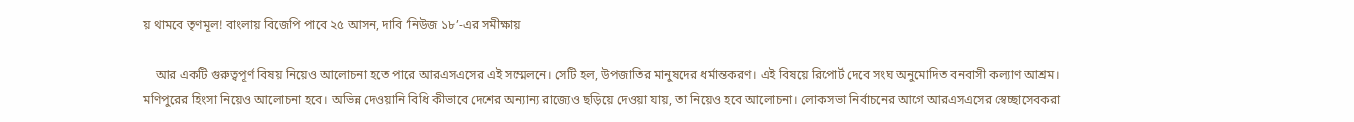য় থামবে তৃণমূল! বাংলায় বিজেপি পাবে ২৫ আসন, দাবি ‘নিউজ ১৮’-এর সমীক্ষায়

    আর একটি গুরুত্বপূর্ণ বিষয় নিয়েও আলোচনা হতে পারে আরএসএসের এই সম্মেলনে। সেটি হল, উপজাতির মানুষদের ধর্মান্তকরণ। এই বিষয়ে রিপোর্ট দেবে সংঘ অনুমোদিত বনবাসী কল্যাণ আশ্রম। মণিপুরের হিংসা নিয়েও আলোচনা হবে। অভিন্ন দেওয়ানি বিধি কীভাবে দেশের অন্যান্য রাজ্যেও ছড়িয়ে দেওয়া যায়, তা নিয়েও হবে আলোচনা। লোকসভা নির্বাচনের আগে আরএসএসের স্বেচ্ছাসেবকরা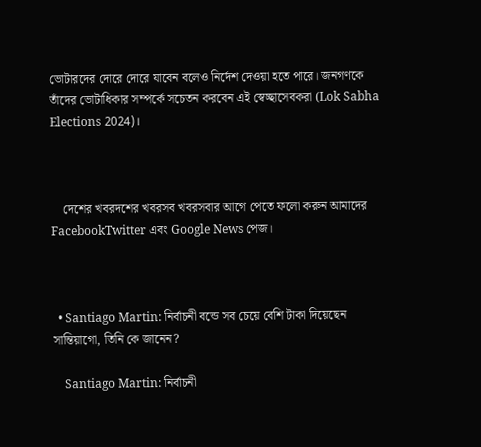ভোটারদের দোরে দোরে যাবেন বলেও নির্দেশ দেওয়া হতে পারে। জনগণকে তাঁদের ভোটাধিকার সম্পর্কে সচেতন করবেন এই স্বেচ্ছাসেবকরা (Lok Sabha Elections 2024)।



    দেশের খবরদশের খবরসব খবরসবার আগে পেতে ফলো করুন আমাদের FacebookTwitter এবং Google News পেজ।



  • Santiago Martin: নির্বাচনী বন্ডে সব চেয়ে বেশি টাকা দিয়েছেন সান্তিয়াগো, তিনি কে জানেন?

    Santiago Martin: নির্বাচনী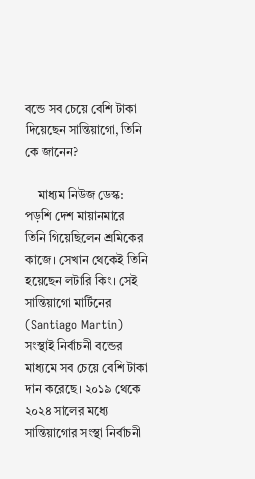বন্ডে সব চেয়ে বেশি টাকা দিয়েছেন সান্তিয়াগো, তিনি কে জানেন?

    মাধ্যম নিউজ ডেস্ক: পড়শি দেশ মায়ানমারে তিনি গিয়েছিলেন শ্রমিকের কাজে। সেখান থেকেই তিনি হয়েছেন লটারি কিং। সেই সান্তিয়াগো মার্টিনের (Santiago Martin) সংস্থাই নির্বাচনী বন্ডের মাধ্যমে সব চেয়ে বেশি টাকা দান করেছে। ২০১৯ থেকে ২০২৪ সালের মধ্যে সান্তিয়াগোর সংস্থা নির্বাচনী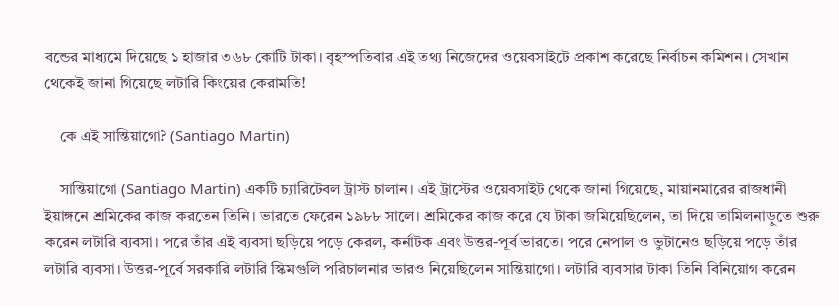বন্ডের মাধ্যমে দিয়েছে ১ হাজার ৩৬৮ কোটি টাকা। বৃহস্পতিবার এই তথ্য নিজেদের ওয়েবসাইটে প্রকাশ করেছে নির্বাচন কমিশন। সেখান থেকেই জানা গিয়েছে লটারি কিংয়ের কেরামতি!

    কে এই সান্তিয়াগো? (Santiago Martin)

    সান্তিয়াগো (Santiago Martin) একটি চ্যারিটেবল ট্রাস্ট চালান। এই ট্রাস্টের ওয়েবসাইট থেকে জানা গিয়েছে, মায়ানমারের রাজধানী ইয়াঙ্গনে শ্রমিকের কাজ করতেন তিনি। ভারতে ফেরেন ১৯৮৮ সালে। শ্রমিকের কাজ করে যে টাকা জমিয়েছিলেন, তা দিয়ে তামিলনাড়ুতে শুরু করেন লটারি ব্যবসা। পরে তাঁর এই ব্যবসা ছড়িয়ে পড়ে কেরল, কর্নাটক এবং উত্তর-পূর্ব ভারতে। পরে নেপাল ও ভুটানেও ছড়িয়ে পড়ে তাঁর লটারি ব্যবসা। উত্তর-পূর্বে সরকারি লটারি স্কিমগুলি পরিচালনার ভারও নিয়েছিলেন সান্তিয়াগো। লটারি ব্যবসার টাকা তিনি বিনিয়োগ করেন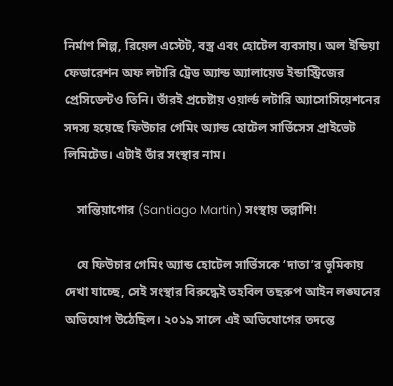নির্মাণ শিল্প, রিয়েল এস্টেট, বস্ত্র এবং হোটেল ব্যবসায়। অল ইন্ডিয়া ফেডারেশন অফ লটারি ট্রেড অ্যান্ড অ্যালায়েড ইন্ডাস্ট্রিজের প্রেসিডেন্টও তিনি। তাঁরই প্রচেষ্টায় ওয়ার্ল্ড লটারি অ্যাসোসিয়েশনের সদস্য হয়েছে ফিউচার গেমিং অ্যান্ড হোটেল সার্ভিসেস প্রাইভেট লিমিটেড। এটাই তাঁর সংস্থার নাম।

    সান্তিয়াগোর (Santiago Martin) সংস্থায় তল্লাশি!

    যে ফিউচার গেমিং অ্যান্ড হোটেল সার্ভিসকে ‘দাতা’র ভূমিকায় দেখা যাচ্ছে, সেই সংস্থার বিরুদ্ধেই তহবিল তছরুপ আইন লঙ্ঘনের অভিযোগ উঠেছিল। ২০১৯ সালে এই অভিযোগের তদন্তে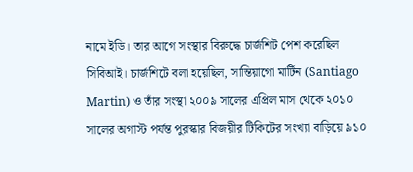নামে ইডি। তার আগে সংস্থার বিরুদ্ধে চার্জশিট পেশ করেছিল সিবিআই। চার্জশিটে বলা হয়েছিল, সান্তিয়াগো মার্টিন (Santiago Martin) ও তাঁর সংস্থা ২০০৯ সালের এপ্রিল মাস থেকে ২০১০ সালের অগাস্ট পর্যন্ত পুরস্কার বিজয়ীর টিকিটের সংখ্যা বাড়িয়ে ৯১০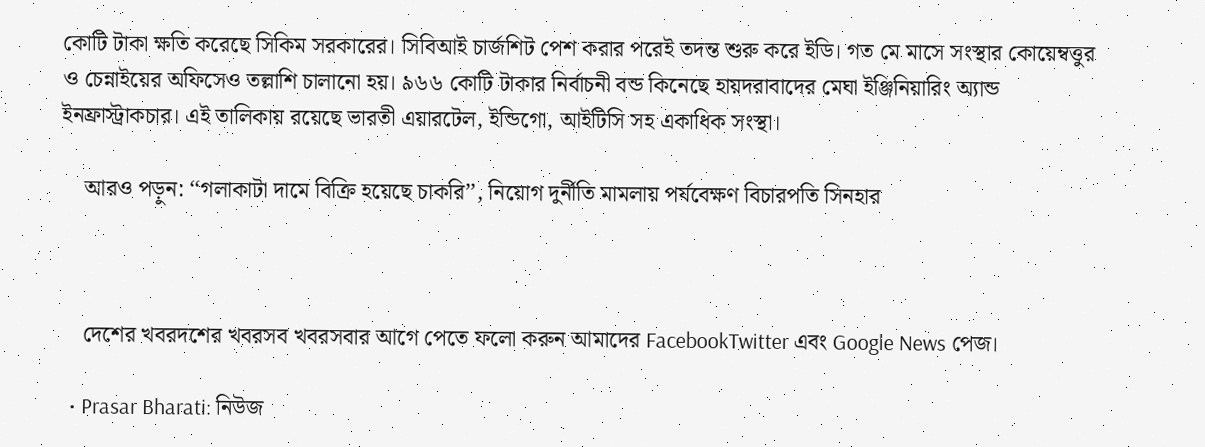কোটি টাকা ক্ষতি করেছে সিকিম সরকারের। সিবিআই চার্জশিট পেশ করার পরেই তদন্ত শুরু করে ইডি। গত মে মাসে সংস্থার কোয়েম্বত্তুর ও চেন্নাইয়ের অফিসেও তল্লাশি চালানো হয়। ৯৬৬ কোটি টাকার নির্বাচনী বন্ড কিনেছে হায়দরাবাদের মেঘা ইঞ্জিনিয়ারিং অ্যান্ড ইনফ্রাস্ট্রাকচার। এই তালিকায় রয়েছে ভারতী এয়ারটেল, ইন্ডিগো, আইটিসি সহ একাধিক সংস্থা।

    আরও পড়ুন: ‘‘গলাকাটা দামে বিক্রি হয়েছে চাকরি’’, নিয়োগ দুর্নীতি মামলায় পর্যবেক্ষণ বিচারপতি সিনহার



    দেশের খবরদশের খবরসব খবরসবার আগে পেতে ফলো করুন আমাদের FacebookTwitter এবং Google News পেজ।

  • Prasar Bharati: নিউজ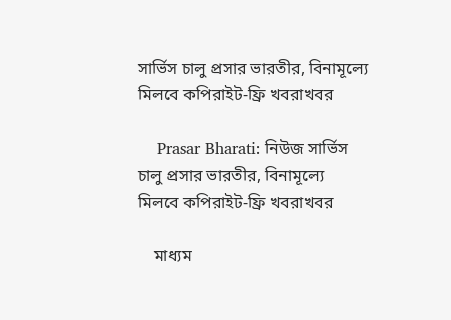সার্ভিস চালু প্রসার ভারতীর, বিনামূল্যে মিলবে কপিরাইট-ফ্রি খবরাখবর

    Prasar Bharati: নিউজ সার্ভিস চালু প্রসার ভারতীর, বিনামূল্যে মিলবে কপিরাইট-ফ্রি খবরাখবর

    মাধ্যম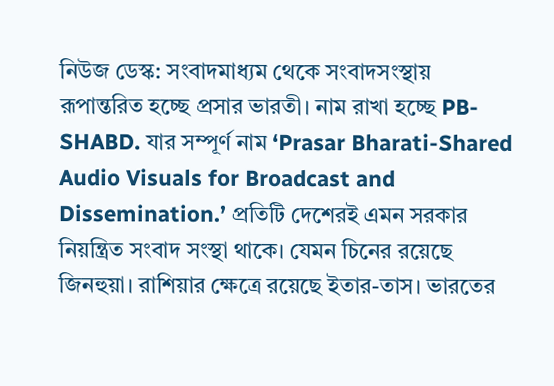নিউজ ডেস্ক: সংবাদমাধ্যম থেকে সংবাদসংস্থায় রূপান্তরিত হচ্ছে প্রসার ভারতী। নাম রাখা হচ্ছে PB-SHABD. যার সম্পূর্ণ নাম ‘Prasar Bharati-Shared Audio Visuals for Broadcast and Dissemination.’ প্রতিটি দেশেরই এমন সরকার নিয়ন্ত্রিত সংবাদ সংস্থা থাকে। যেমন চিনের রয়েছে জিনহুয়া। রাশিয়ার ক্ষেত্রে রয়েছে ইতার-তাস। ভারতের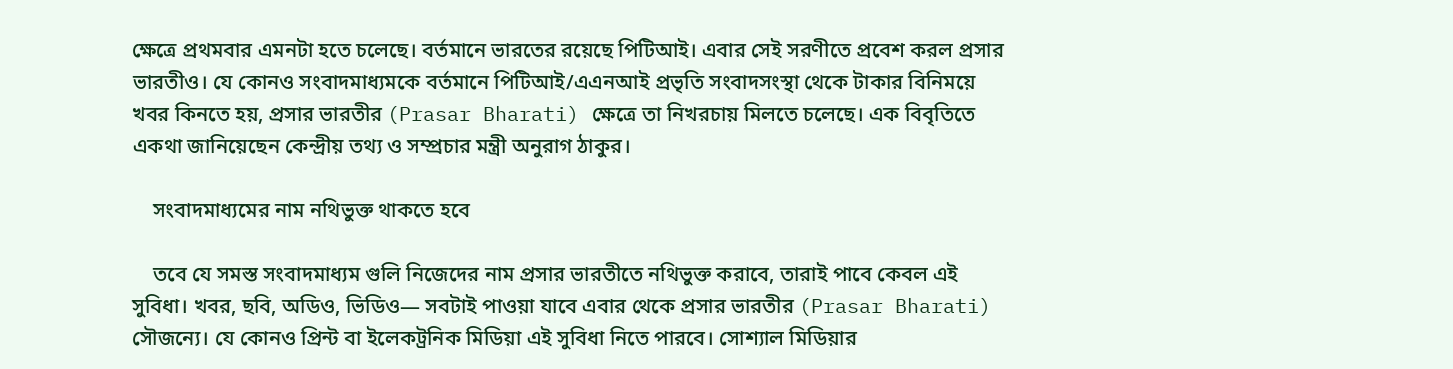ক্ষেত্রে প্রথমবার এমনটা হতে চলেছে। বর্তমানে ভারতের রয়েছে পিটিআই। এবার সেই সরণীতে প্রবেশ করল প্রসার ভারতীও। যে কোনও সংবাদমাধ্যমকে বর্তমানে পিটিআই/এএনআই প্রভৃতি সংবাদসংস্থা থেকে টাকার বিনিময়ে খবর কিনতে হয়, প্রসার ভারতীর (Prasar Bharati) ক্ষেত্রে তা নিখরচায় মিলতে চলেছে। এক বিবৃতিতে একথা জানিয়েছেন কেন্দ্রীয় তথ্য ও সম্প্রচার মন্ত্রী অনুরাগ ঠাকুর।

    সংবাদমাধ্যমের নাম নথিভুক্ত থাকতে হবে

    তবে যে সমস্ত সংবাদমাধ্যম গুলি নিজেদের নাম প্রসার ভারতীতে নথিভুক্ত করাবে, তারাই পাবে কেবল এই সুবিধা। খবর, ছবি, অডিও, ভিডিও— সবটাই পাওয়া যাবে এবার থেকে প্রসার ভারতীর (Prasar Bharati) সৌজন্যে। যে কোনও প্রিন্ট বা ইলেকট্রনিক মিডিয়া এই সুবিধা নিতে পারবে। সোশ্যাল মিডিয়ার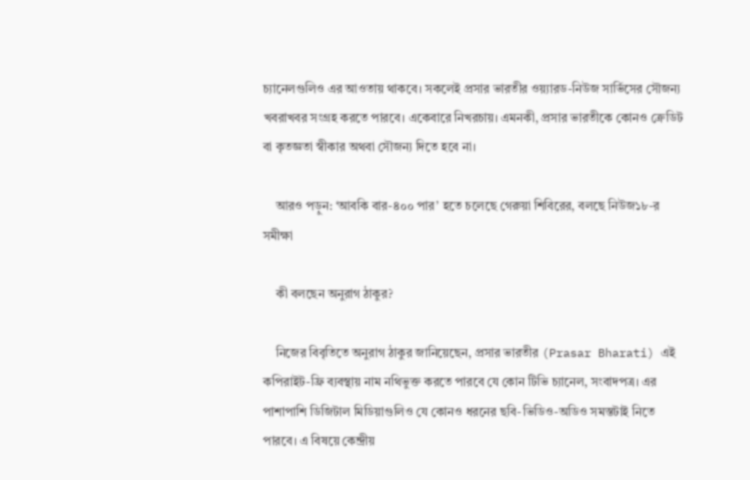চ্যানেলগুলিও এর আওতায় থাকবে। সকলেই প্রসার ভারতীর ওয়্যারড-নিউজ সার্ভিসের সৌজন্য খবরাখবর সংগ্রহ করতে পারবে। একেবারে নিখরচায়। এমনকী, প্রসার ভারতীকে কোনও ক্রেডিট বা কৃতজ্ঞতা স্বীকার অথবা সৌজন্য দিতে হবে না।

    আরও পড়ুন: ‘আবকি বার-৪০০ পার’ হতে চলেছে গেরুয়া শিবিরের, বলছে নিউজ১৮-র সমীক্ষা

    কী বলছেন অনুরাগ ঠাকুর?

    নিজের বিবৃতিতে অনুরাগ ঠাকুর জানিয়েছেন, প্রসার ভারতীর (Prasar Bharati) এই কপিরাইট-ফ্রি ব্যবস্থায় নাম নথিভুক্ত করতে পারবে যে কোন টিভি চ্যানেল, সংবাদপত্র। এর পাশাপাশি ডিজিটাল মিডিয়াগুলিও যে কোনও ধরনের ছবি-ভিডিও-অডিও সমস্তটাই নিতে পারবে। এ বিষয়ে কেন্দ্রীয়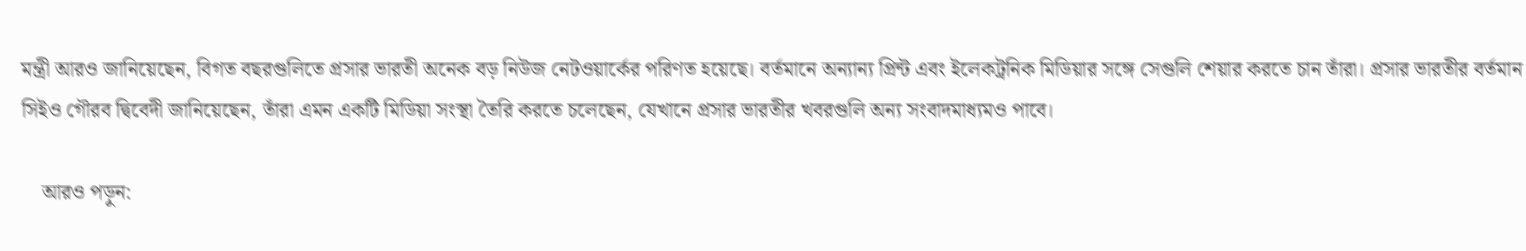মন্ত্রী আরও জানিয়েছেন, বিগত বছরগুলিতে প্রসার ভারতী অনেক বড় নিউজ নেটওয়ার্কের পরিণত হয়েছে। বর্তমানে অন্যান্য প্রিন্ট এবং ইলেকট্রনিক মিডিয়ার সঙ্গে সেগুলি শেয়ার করতে চান তাঁরা। প্রসার ভারতীর বর্তমান সিইও গৌরব দ্বিবেদী জানিয়েছেন, তাঁরা এমন একটি মিডিয়া সংস্থা তৈরি করতে চলেছেন, যেখানে প্রসার ভারতীর খবরগুলি অন্য সংবাদমাধ্যমও পাবে।

    আরও পড়ুন: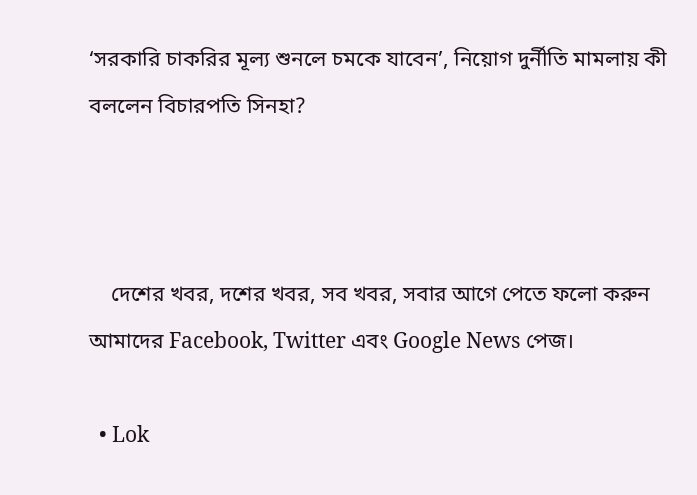‘সরকারি চাকরির মূল্য শুনলে চমকে যাবেন’, নিয়োগ দুর্নীতি মামলায় কী বললেন বিচারপতি সিনহা?



    দেশের খবর, দশের খবর, সব খবর, সবার আগে পেতে ফলো করুন আমাদের Facebook, Twitter এবং Google News পেজ।

  • Lok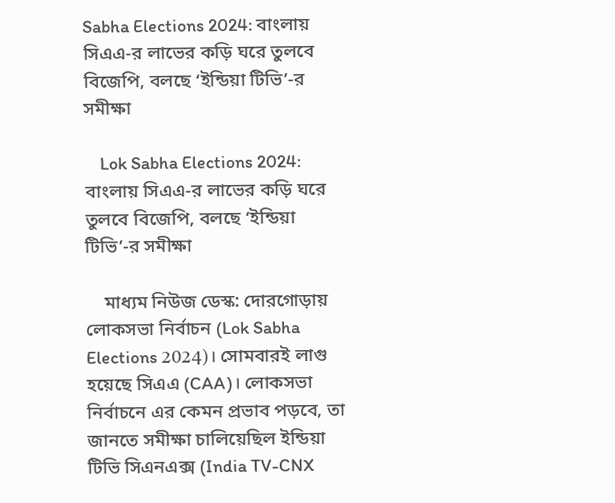Sabha Elections 2024: বাংলায় সিএএ-র লাভের কড়ি ঘরে তুলবে বিজেপি, বলছে ‘ইন্ডিয়া টিভি’-র সমীক্ষা

    Lok Sabha Elections 2024: বাংলায় সিএএ-র লাভের কড়ি ঘরে তুলবে বিজেপি, বলছে ‘ইন্ডিয়া টিভি’-র সমীক্ষা

    মাধ্যম নিউজ ডেস্ক: দোরগোড়ায় লোকসভা নির্বাচন (Lok Sabha Elections 2024)। সোমবারই লাগু হয়েছে সিএএ (CAA)। লোকসভা নির্বাচনে এর কেমন প্রভাব পড়বে, তা জানতে সমীক্ষা চালিয়েছিল ইন্ডিয়া টিভি সিএনএক্স (India TV-CNX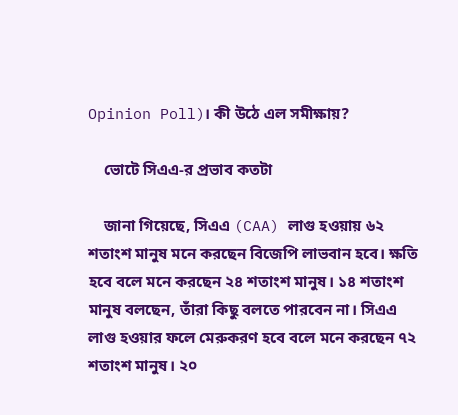Opinion Poll)। কী উঠে এল সমীক্ষায়?

    ভোটে সিএএ-র প্রভাব কতটা

    জানা গিয়েছে, সিএএ (CAA) লাগু হওয়ায় ৬২ শতাংশ মানুষ মনে করছেন বিজেপি লাভবান হবে। ক্ষতি হবে বলে মনে করছেন ২৪ শতাংশ মানুষ। ১৪ শতাংশ মানুষ বলছেন, তাঁরা কিছু বলতে পারবেন না। সিএএ লাগু হওয়ার ফলে মেরুকরণ হবে বলে মনে করছেন ৭২ শতাংশ মানুষ। ২০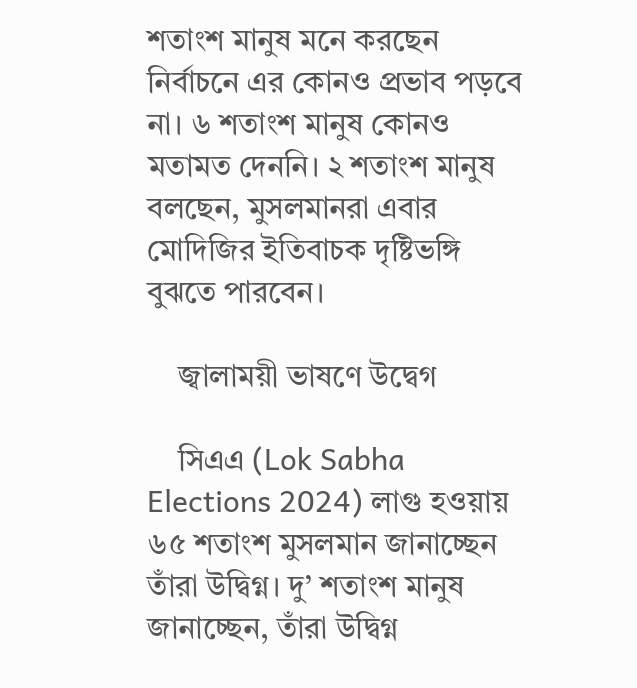শতাংশ মানুষ মনে করছেন নির্বাচনে এর কোনও প্রভাব পড়বে না। ৬ শতাংশ মানুষ কোনও মতামত দেননি। ২ শতাংশ মানুষ বলছেন, মুসলমানরা এবার মোদিজির ইতিবাচক দৃষ্টিভঙ্গি বুঝতে পারবেন।

    জ্বালাময়ী ভাষণে উদ্বেগ

    সিএএ (Lok Sabha Elections 2024) লাগু হওয়ায় ৬৫ শতাংশ মুসলমান জানাচ্ছেন তাঁরা উদ্বিগ্ন। দু’ শতাংশ মানুষ জানাচ্ছেন, তাঁরা উদ্বিগ্ন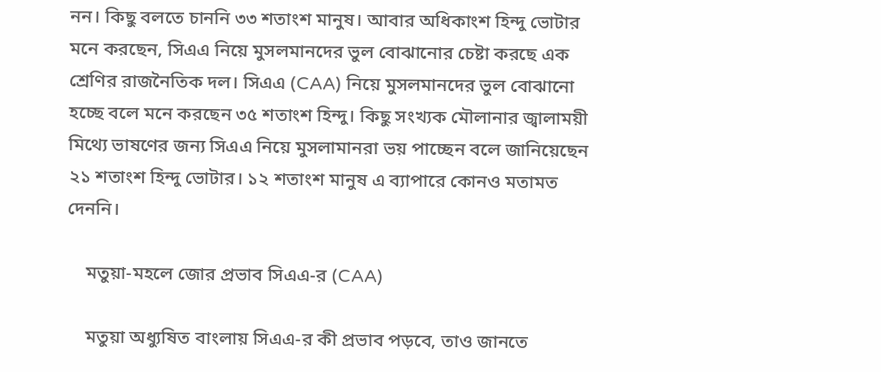নন। কিছু বলতে চাননি ৩৩ শতাংশ মানুষ। আবার অধিকাংশ হিন্দু ভোটার মনে করছেন, সিএএ নিয়ে মুসলমানদের ভুল বোঝানোর চেষ্টা করছে এক শ্রেণির রাজনৈতিক দল। সিএএ (CAA) নিয়ে মুসলমানদের ভুল বোঝানো হচ্ছে বলে মনে করছেন ৩৫ শতাংশ হিন্দু। কিছু সংখ্যক মৌলানার জ্বালাময়ী মিথ্যে ভাষণের জন্য সিএএ নিয়ে মুসলামানরা ভয় পাচ্ছেন বলে জানিয়েছেন ২১ শতাংশ হিন্দু ভোটার। ১২ শতাংশ মানুষ এ ব্যাপারে কোনও মতামত দেননি।

    মতুয়া-মহলে জোর প্রভাব সিএএ-র (CAA)

    মতুয়া অধ্যুষিত বাংলায় সিএএ-র কী প্রভাব পড়বে, তাও জানতে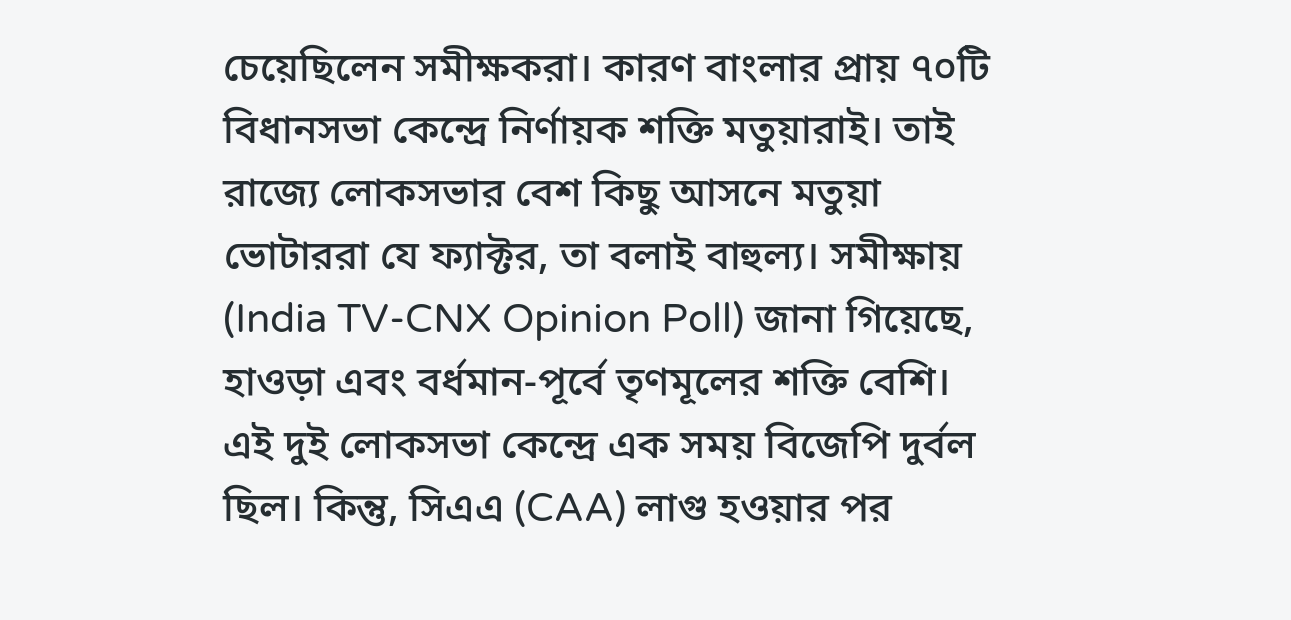চেয়েছিলেন সমীক্ষকরা। কারণ বাংলার প্রায় ৭০টি বিধানসভা কেন্দ্রে নির্ণায়ক শক্তি মতুয়ারাই। তাই রাজ্যে লোকসভার বেশ কিছু আসনে মতুয়া ভোটাররা যে ফ্যাক্টর, তা বলাই বাহুল্য। সমীক্ষায় (India TV-CNX Opinion Poll) জানা গিয়েছে, হাওড়া এবং বর্ধমান-পূর্বে তৃণমূলের শক্তি বেশি। এই দুই লোকসভা কেন্দ্রে এক সময় বিজেপি দুর্বল ছিল। কিন্তু, সিএএ (CAA) লাগু হওয়ার পর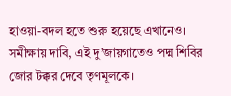হাওয়া-বদল হতে শুরু হয়েছে এখানেও। সমীক্ষায় দাবি, এই দু’জায়গাতেও পদ্ম শিবির জোর টক্কর দেবে তৃণমূলকে।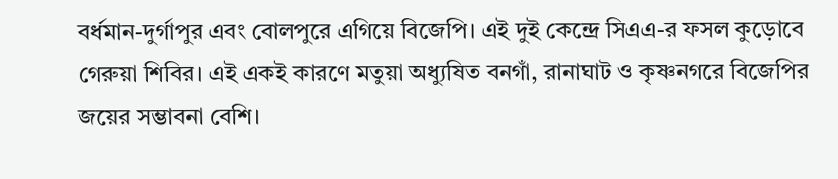বর্ধমান-দুর্গাপুর এবং বোলপুরে এগিয়ে বিজেপি। এই দুই কেন্দ্রে সিএএ-র ফসল কুড়োবে গেরুয়া শিবির। এই একই কারণে মতুয়া অধ্যুষিত বনগাঁ, রানাঘাট ও কৃষ্ণনগরে বিজেপির জয়ের সম্ভাবনা বেশি।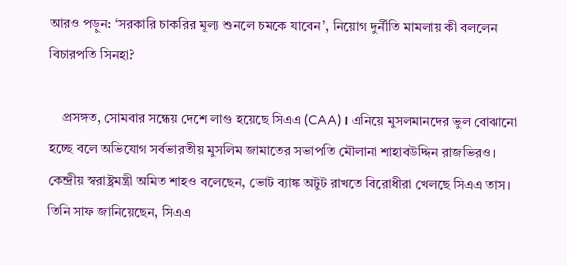আরও পড়ুন: ‘সরকারি চাকরির মূল্য শুনলে চমকে যাবেন’, নিয়োগ দুর্নীতি মামলায় কী বললেন বিচারপতি সিনহা?

    প্রসঙ্গত, সোমবার সন্ধেয় দেশে লাগু হয়েছে সিএএ (CAA)। এনিয়ে মুসলমানদের ভুল বোঝানো হচ্ছে বলে অভিযোগ সর্বভারতীয় মুসলিম জামাতের সভাপতি মৌলানা শাহাবউদ্দিন রাজভিরও। কেন্দ্রীয় স্বরাষ্ট্রমন্ত্রী অমিত শাহও বলেছেন, ভোট ব্যাঙ্ক অটুট রাখতে বিরোধীরা খেলছে সিএএ তাস। তিনি সাফ জানিয়েছেন, সিএএ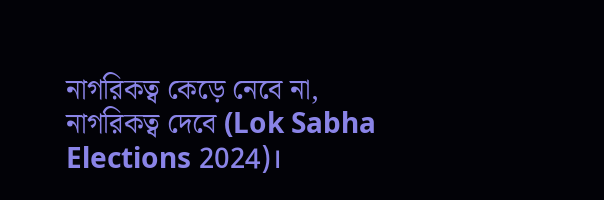নাগরিকত্ব কেড়ে নেবে না, নাগরিকত্ব দেবে (Lok Sabha Elections 2024)।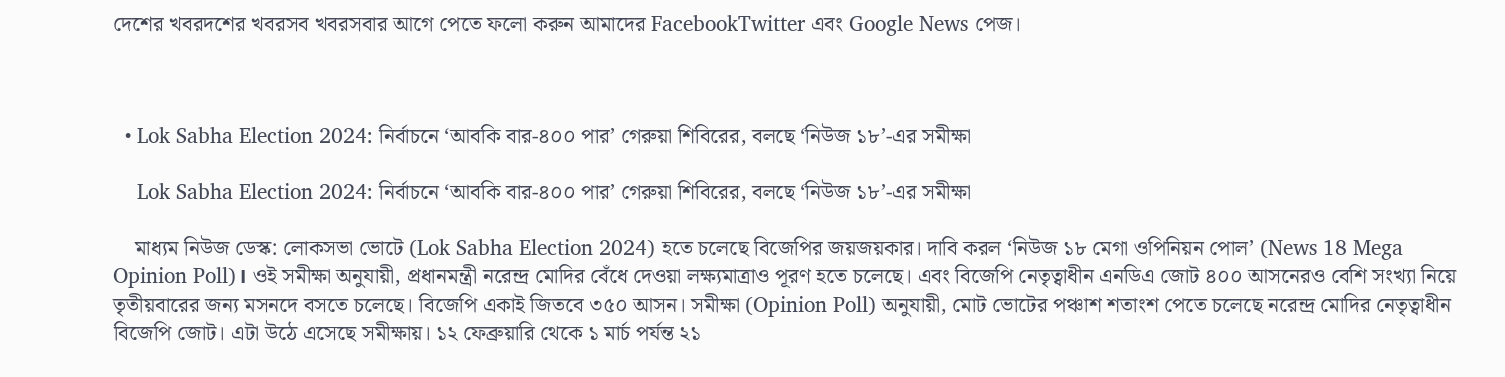দেশের খবরদশের খবরসব খবরসবার আগে পেতে ফলো করুন আমাদের FacebookTwitter এবং Google News পেজ।



  • Lok Sabha Election 2024: নির্বাচনে ‘আবকি বার-৪০০ পার’ গেরুয়া শিবিরের, বলছে ‘নিউজ ১৮’-এর সমীক্ষা

    Lok Sabha Election 2024: নির্বাচনে ‘আবকি বার-৪০০ পার’ গেরুয়া শিবিরের, বলছে ‘নিউজ ১৮’-এর সমীক্ষা

    মাধ্যম নিউজ ডেস্ক: লোকসভা ভোটে (Lok Sabha Election 2024) হতে চলেছে বিজেপির জয়জয়কার। দাবি করল ‘নিউজ ১৮ মেগা ওপিনিয়ন পোল’ (News 18 Mega Opinion Poll)। ওই সমীক্ষা অনুযায়ী, প্রধানমন্ত্রী নরেন্দ্র মোদির বেঁধে দেওয়া লক্ষ্যমাত্রাও পূরণ হতে চলেছে। এবং বিজেপি নেতৃত্বাধীন এনডিএ জোট ৪০০ আসনেরও বেশি সংখ্যা নিয়ে তৃতীয়বারের জন্য মসনদে বসতে চলেছে। বিজেপি একাই জিতবে ৩৫০ আসন। সমীক্ষা (Opinion Poll) অনুযায়ী, মোট ভোটের পঞ্চাশ শতাংশ পেতে চলেছে নরেন্দ্র মোদির নেতৃত্বাধীন বিজেপি জোট। এটা উঠে এসেছে সমীক্ষায়। ১২ ফেব্রুয়ারি থেকে ১ মার্চ পর্যন্ত ২১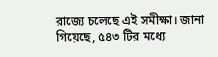রাজ্যে চলেছে এই সমীক্ষা। জানা গিয়েছে, ৫৪৩ টির মধ্যে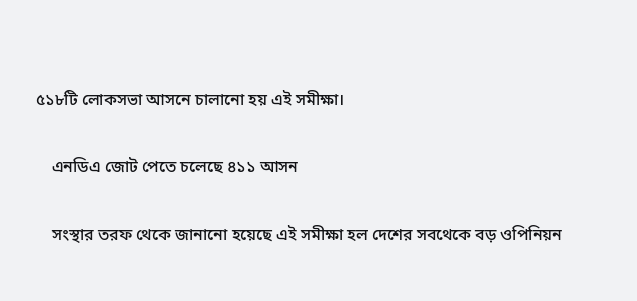৫১৮টি লোকসভা আসনে চালানো হয় এই সমীক্ষা।

    এনডিএ জোট পেতে চলেছে ৪১১ আসন

    সংস্থার তরফ থেকে জানানো হয়েছে এই সমীক্ষা হল দেশের সবথেকে বড় ওপিনিয়ন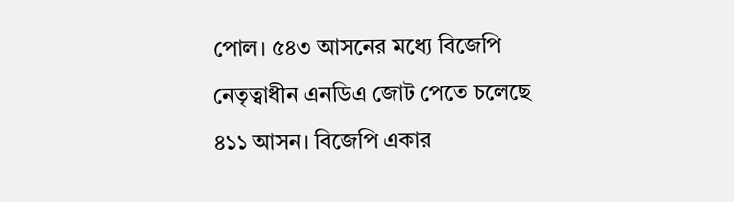পোল। ৫৪৩ আসনের মধ্যে বিজেপি নেতৃত্বাধীন এনডিএ জোট পেতে চলেছে ৪১১ আসন। বিজেপি একার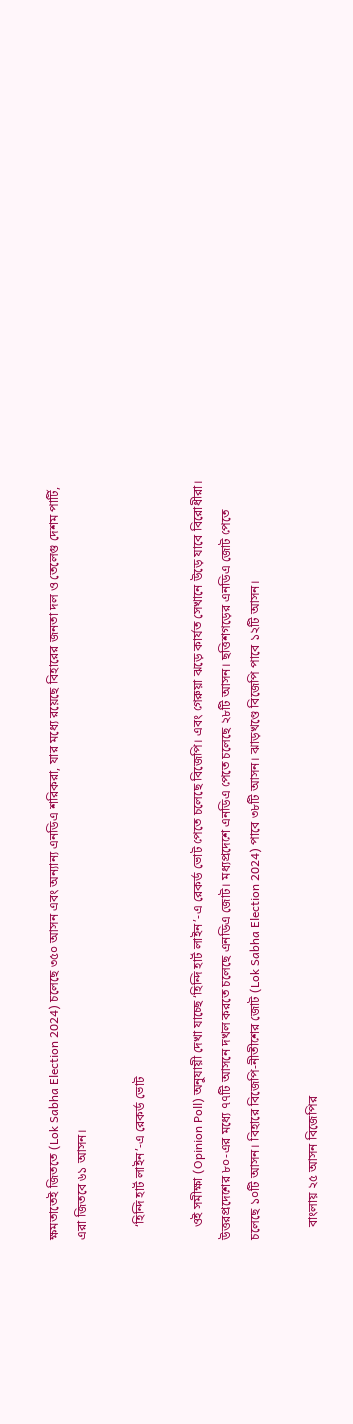ক্ষমতাতেই জিততে (Lok Sabha Election 2024) চলেছে ৩৫০ আসন এবং অন্যান্য এনডিএ শরিকরা, যার মধ্যে রয়েছে বিহারের জনতা দল ও তেলেগু দেশম পার্টি, এরা জিতবে ৬১ আসন।

    ‘হিন্দি হার্ট লাইন’-এ রেকর্ড ভোট

    ওই সমীক্ষা (Opinion Poll) অনুযায়ী দেখা যাচ্ছে ‘হিন্দি হার্ট লাইন’-এ রেকর্ড ভোট পেতে চলেছে বিজেপি। এবং গেরুয়া ঝড়ে কার্যত সেখানে উড়ে যাবে বিরোধীরা। উত্তরপ্রদেশের ৮০-এর মধ্যে ৭৭টি আসনে দখল করতে চলেছে এনডিএ জোট। মধ্যপ্রদেশে এনডিএ পেতে চলেছে ২৮টি আসন। ছত্তিশগড়ের এনডিএ জোট পেতে চলেছে ১০টি আসন। বিহারে বিজেপি-নীতীশের জোট (Lok Sabha Election 2024) পাবে ৩৮টি আসন। ঝাড়খণ্ডে বিজেপি পাবে ১২টি আসন।

    বাংলায় ২৫ আসন বিজেপির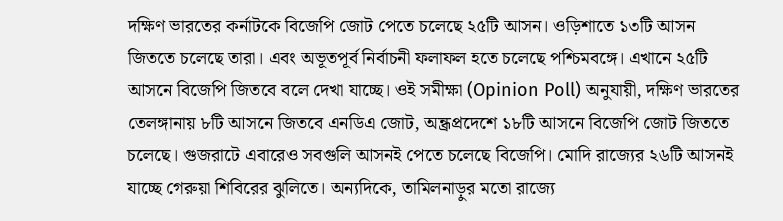দক্ষিণ ভারতের কর্নাটকে বিজেপি জোট পেতে চলেছে ২৫টি আসন। ওড়িশাতে ১৩টি আসন জিততে চলেছে তারা। এবং অভূতপূর্ব নির্বাচনী ফলাফল হতে চলেছে পশ্চিমবঙ্গে। এখানে ২৫টি আসনে বিজেপি জিতবে বলে দেখা যাচ্ছে। ওই সমীক্ষা (Opinion Poll) অনুযায়ী, দক্ষিণ ভারতের তেলঙ্গানায় ৮টি আসনে জিতবে এনডিএ জোট, অন্ধ্রপ্রদেশে ১৮টি আসনে বিজেপি জোট জিততে চলেছে। গুজরাটে এবারেও সবগুলি আসনই পেতে চলেছে বিজেপি। মোদি রাজ্যের ২৬টি আসনই যাচ্ছে গেরুয়া শিবিরের ঝুলিতে। অন্যদিকে, তামিলনাড়ুর মতো রাজ্যে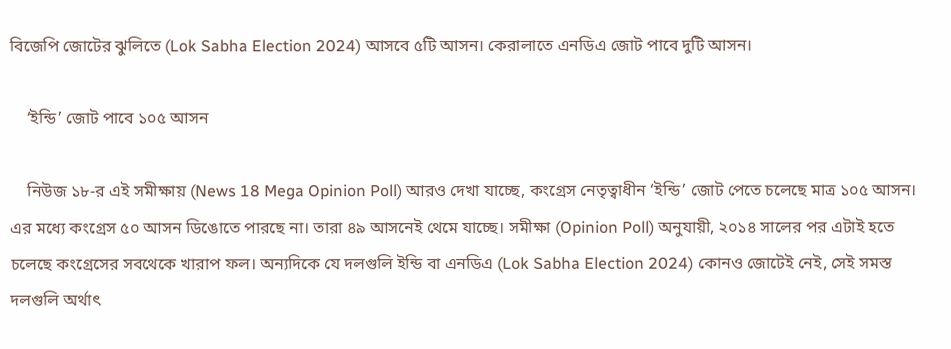বিজেপি জোটের ঝুলিতে (Lok Sabha Election 2024) আসবে ৫টি আসন। কেরালাতে এনডিএ জোট পাবে দুটি আসন।

    ‘ইন্ডি’ জোট পাবে ১০৫ আসন

    নিউজ ১৮-র এই সমীক্ষায় (News 18 Mega Opinion Poll) আরও দেখা যাচ্ছে, কংগ্রেস নেতৃত্বাধীন ‘ইন্ডি’ জোট পেতে চলেছে মাত্র ১০৫ আসন। এর মধ্যে কংগ্রেস ৫০ আসন ডিঙোতে পারছে না। তারা ৪৯ আসনেই থেমে যাচ্ছে। সমীক্ষা (Opinion Poll) অনুযায়ী, ২০১৪ সালের পর এটাই হতে চলেছে কংগ্রেসের সবথেকে খারাপ ফল। অন্যদিকে যে দলগুলি ইন্ডি বা এনডিএ (Lok Sabha Election 2024) কোনও জোটেই নেই, সেই সমস্ত দলগুলি অর্থাৎ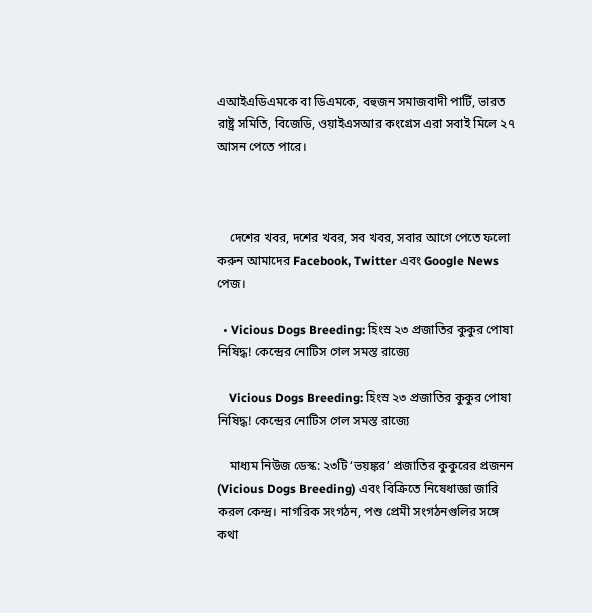এআইএডিএমকে বা ডিএমকে, বহুজন সমাজবাদী পার্টি, ভারত রাষ্ট্র সমিতি, বিজেডি, ওয়াইএসআর কংগ্রেস এরা সবাই মিলে ২৭ আসন পেতে পারে।



    দেশের খবর, দশের খবর, সব খবর, সবার আগে পেতে ফলো করুন আমাদের Facebook, Twitter এবং Google News পেজ।

  • Vicious Dogs Breeding: হিংস্র ২৩ প্রজাতির কুকুর পোষা নিষিদ্ধ! কেন্দ্রের নোটিস গেল সমস্ত রাজ্যে

    Vicious Dogs Breeding: হিংস্র ২৩ প্রজাতির কুকুর পোষা নিষিদ্ধ! কেন্দ্রের নোটিস গেল সমস্ত রাজ্যে

    মাধ্যম নিউজ ডেস্ক: ২৩টি ‘ভয়ঙ্কর’ প্রজাতির কুকুরের প্রজনন (Vicious Dogs Breeding) এবং বিক্রিতে নিষেধাজ্ঞা জারি করল কেন্দ্র। নাগরিক সংগঠন, পশু প্রেমী সংগঠনগুলির সঙ্গে কথা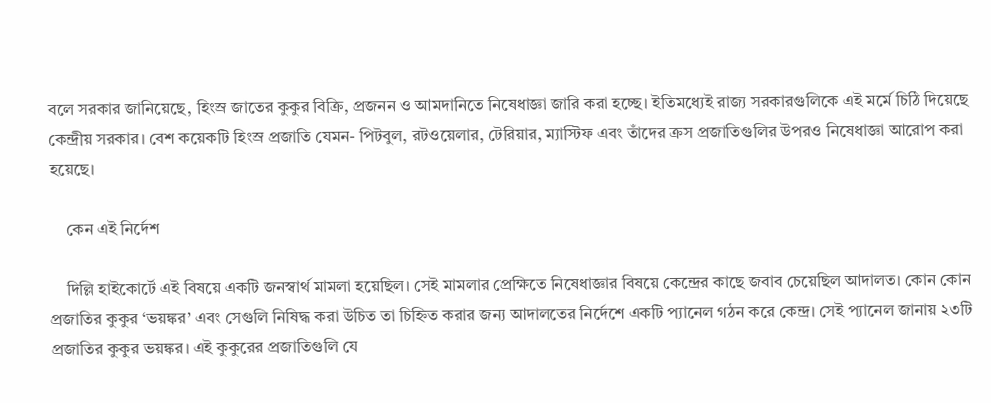বলে সরকার জানিয়েছে, হিংস্র জাতের কুকুর বিক্রি, প্রজনন ও আমদানিতে নিষেধাজ্ঞা জারি করা হচ্ছে। ইতিমধ্যেই রাজ্য সরকারগুলিকে এই মর্মে চিঠি দিয়েছে কেন্দ্রীয় সরকার। বেশ কয়েকটি হিংস্র প্রজাতি যেমন- পিটবুল, রটওয়েলার, টেরিয়ার, ম্যাস্টিফ এবং তাঁদের ক্রস প্রজাতিগুলির উপরও নিষেধাজ্ঞা আরোপ করা হয়েছে।

    কেন এই নির্দেশ

    দিল্লি হাইকোর্টে এই বিষয়ে একটি জনস্বার্থ মামলা হয়েছিল। সেই মামলার প্রেক্ষিতে নিষেধাজ্ঞার বিষয়ে কেন্দ্রের কাছে জবাব চেয়েছিল আদালত। কোন কোন প্রজাতির কুকুর ‘ভয়ঙ্কর’ এবং সেগুলি নিষিদ্ধ করা উচিত তা চিহ্নিত করার জন্য আদালতের নির্দেশে একটি প্যানেল গঠন করে কেন্দ্র। সেই প্যানেল জানায় ২৩টি প্রজাতির কুকুর ভয়ঙ্কর। এই কুকুরের প্রজাতিগুলি যে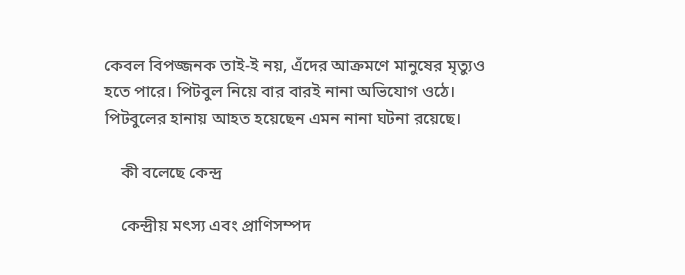কেবল বিপজ্জনক তাই-ই নয়, এঁদের আক্রমণে মানুষের মৃত্যুও হতে পারে। পিটবুল নিয়ে বার বারই নানা অভিযোগ ওঠে। পিটবুলের হানায় আহত হয়েছেন এমন নানা ঘটনা রয়েছে।

    কী বলেছে কেন্দ্র

    কেন্দ্রীয় মৎস্য এবং প্রাণিসম্পদ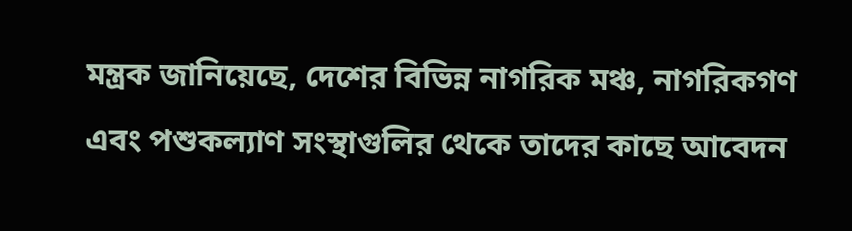মন্ত্রক জানিয়েছে, দেশের বিভিন্ন নাগরিক মঞ্চ, নাগরিকগণ এবং পশুকল্যাণ সংস্থাগুলির থেকে তাদের কাছে আবেদন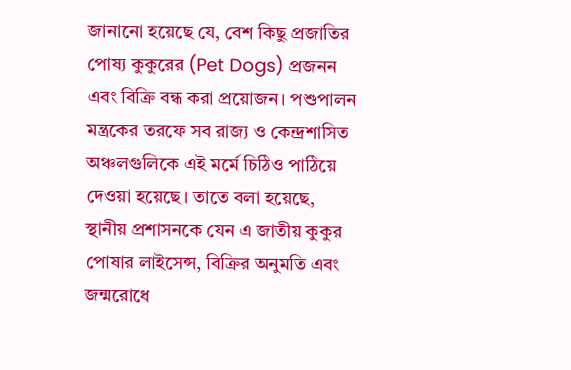জানানো হয়েছে যে, বেশ কিছু প্রজাতির পোষ্য কুকুরের (Pet Dogs) প্রজনন এবং বিক্রি বন্ধ করা প্রয়োজন। পশুপালন মন্ত্রকের তরফে সব রাজ্য ও কেন্দ্রশাসিত অঞ্চলগুলিকে এই মর্মে চিঠিও পাঠিয়ে দেওয়া হয়েছে। তাতে বলা হয়েছে, স্থানীয় প্রশাসনকে যেন এ জাতীয় কুকুর পোষার লাইসেন্স, বিক্রির অনুমতি এবং জন্মরোধে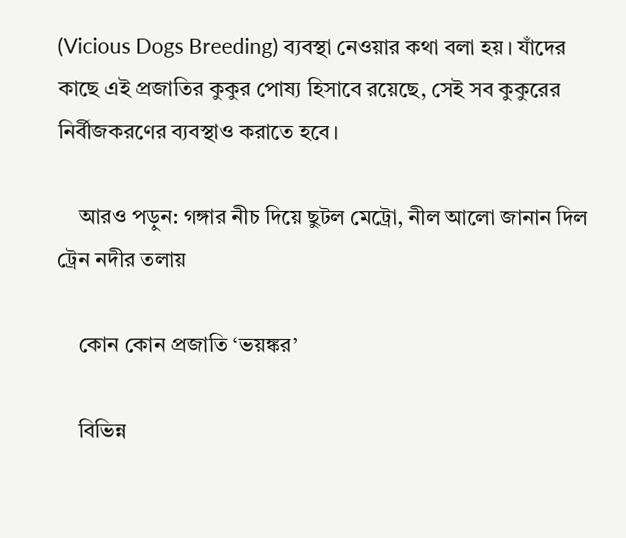(Vicious Dogs Breeding) ব্যবস্থা নেওয়ার কথা বলা হয়। যাঁদের কাছে এই প্রজাতির কুকুর পোষ্য হিসাবে রয়েছে, সেই সব কুকুরের নির্বীজকরণের ব্যবস্থাও করাতে হবে।

    আরও পড়ুন: গঙ্গার নীচ দিয়ে ছুটল মেট্রো, নীল আলো জানান দিল ট্রেন নদীর তলায়

    কোন কোন প্রজাতি ‘ভয়ঙ্কর’

    বিভিন্ন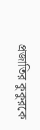প্রজাতির কুকুরকে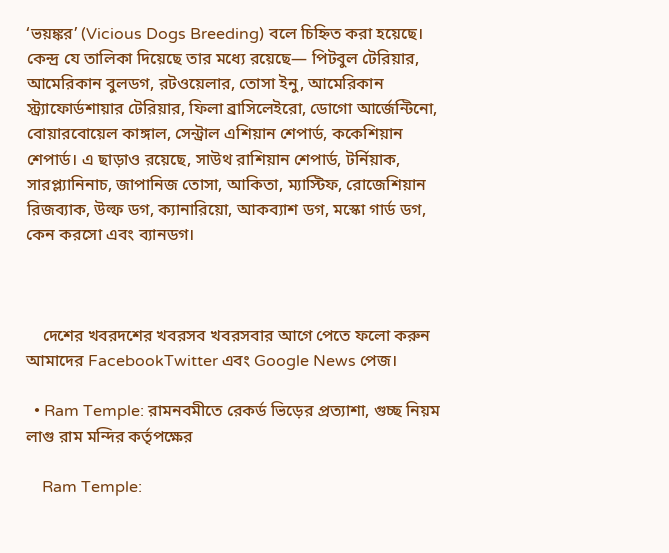‘ভয়ঙ্কর’ (Vicious Dogs Breeding) বলে চিহ্নিত করা হয়েছে। কেন্দ্র যে তালিকা দিয়েছে তার মধ্যে রয়েছে— পিটবুল টেরিয়ার, আমেরিকান বুলডগ, রটওয়েলার, তোসা ইনু, আমেরিকান স্ট্র্যাফোর্ডশায়ার টেরিয়ার, ফিলা ব্রাসিলেইরো, ডোগো আর্জেন্টিনো, বোয়ারবোয়েল কাঙ্গাল, সেন্ট্রাল এশিয়ান শেপার্ড, ককেশিয়ান শেপার্ড। এ ছাড়াও রয়েছে, সাউথ রাশিয়ান শেপার্ড, টর্নিয়াক, সারপ্ল্যানিনাচ, জাপানিজ তোসা, আকিতা, ম্যাস্টিফ, রোজেশিয়ান রিজব্যাক, উল্ফ ডগ, ক্যানারিয়ো, আকব্যাশ ডগ, মস্কো গার্ড ডগ, কেন করসো এবং ব্যানডগ।



    দেশের খবরদশের খবরসব খবরসবার আগে পেতে ফলো করুন আমাদের FacebookTwitter এবং Google News পেজ।

  • Ram Temple: রামনবমীতে রেকর্ড ভিড়ের প্রত্যাশা, গুচ্ছ নিয়ম লাগু রাম মন্দির কর্তৃপক্ষের

    Ram Temple: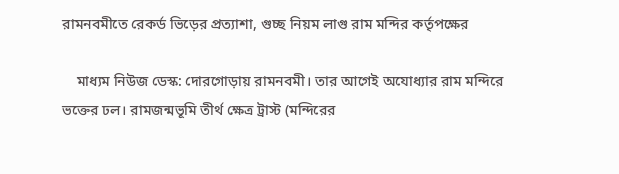রামনবমীতে রেকর্ড ভিড়ের প্রত্যাশা, গুচ্ছ নিয়ম লাগু রাম মন্দির কর্তৃপক্ষের

    মাধ্যম নিউজ ডেস্ক: দোরগোড়ায় রামনবমী। তার আগেই অযোধ্যার রাম মন্দিরে ভক্তের ঢল। রামজন্মভূমি তীর্থ ক্ষেত্র ট্রাস্ট (মন্দিরের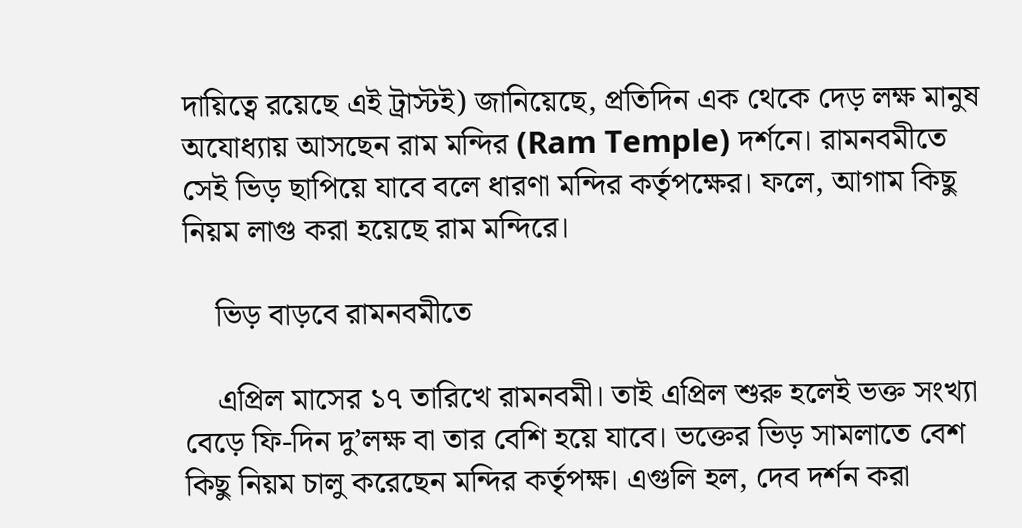দায়িত্বে রয়েছে এই ট্রাস্টই) জানিয়েছে, প্রতিদিন এক থেকে দেড় লক্ষ মানুষ অযোধ্যায় আসছেন রাম মন্দির (Ram Temple) দর্শনে। রামনবমীতে সেই ভিড় ছাপিয়ে যাবে বলে ধারণা মন্দির কর্তৃপক্ষের। ফলে, আগাম কিছু নিয়ম লাগু করা হয়েছে রাম মন্দিরে।

    ভিড় বাড়বে রামনবমীতে

    এপ্রিল মাসের ১৭ তারিখে রামনবমী। তাই এপ্রিল শুরু হলেই ভক্ত সংখ্যা বেড়ে ফি-দিন দু’লক্ষ বা তার বেশি হয়ে যাবে। ভক্তের ভিড় সামলাতে বেশ কিছু নিয়ম চালু করেছেন মন্দির কর্তৃপক্ষ। এগুলি হল, দেব দর্শন করা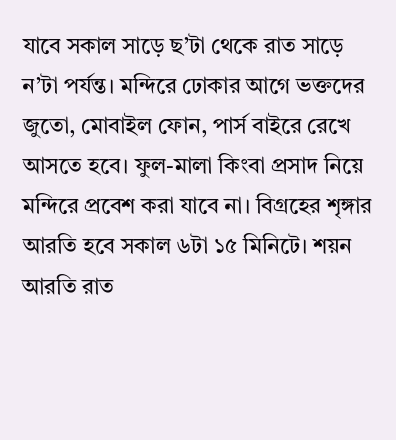যাবে সকাল সাড়ে ছ’টা থেকে রাত সাড়ে ন’টা পর্যন্ত। মন্দিরে ঢোকার আগে ভক্তদের জুতো, মোবাইল ফোন, পার্স বাইরে রেখে আসতে হবে। ফুল-মালা কিংবা প্রসাদ নিয়ে মন্দিরে প্রবেশ করা যাবে না। বিগ্রহের শৃঙ্গার আরতি হবে সকাল ৬টা ১৫ মিনিটে। শয়ন আরতি রাত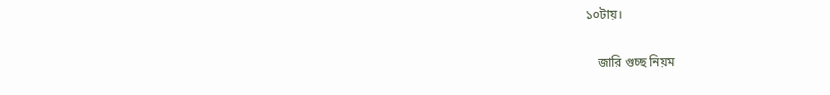১০টায়।

    জারি গুচ্ছ নিয়ম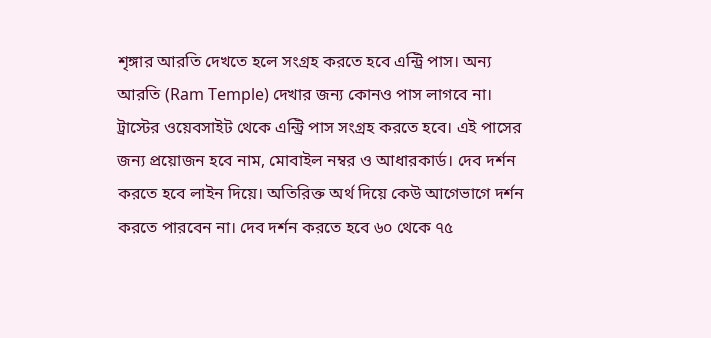শৃঙ্গার আরতি দেখতে হলে সংগ্রহ করতে হবে এন্ট্রি পাস। অন্য আরতি (Ram Temple) দেখার জন্য কোনও পাস লাগবে না। ট্রাস্টের ওয়েবসাইট থেকে এন্ট্রি পাস সংগ্রহ করতে হবে। এই পাসের জন্য প্রয়োজন হবে নাম, মোবাইল নম্বর ও আধারকার্ড। দেব দর্শন করতে হবে লাইন দিয়ে। অতিরিক্ত অর্থ দিয়ে কেউ আগেভাগে দর্শন করতে পারবেন না। দেব দর্শন করতে হবে ৬০ থেকে ৭৫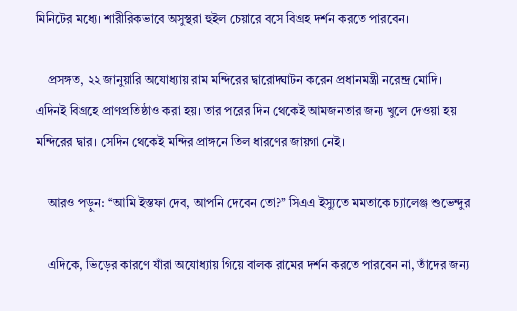মিনিটের মধ্যে। শারীরিকভাবে অসুস্থরা হুইল চেয়ারে বসে বিগ্রহ দর্শন করতে পারবেন।

    প্রসঙ্গত, ২২ জানুয়ারি অযোধ্যায় রাম মন্দিরের দ্বারোদ্ঘাটন করেন প্রধানমন্ত্রী নরেন্দ্র মোদি। এদিনই বিগ্রহে প্রাণপ্রতিষ্ঠাও করা হয়। তার পরের দিন থেকেই আমজনতার জন্য খুলে দেওয়া হয় মন্দিরের দ্বার। সেদিন থেকেই মন্দির প্রাঙ্গনে তিল ধারণের জায়গা নেই।

    আরও পড়ুন: ‘‘আমি ইস্তফা দেব, আপনি দেবেন তো?’’ সিএএ ইস্যুতে মমতাকে চ্যালেঞ্জ শুভেন্দুর

    এদিকে, ভিড়ের কারণে যাঁরা অযোধ্যায় গিয়ে বালক রামের দর্শন করতে পারবেন না, তাঁদের জন্য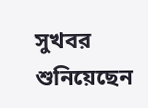সুখবর শুনিয়েছেন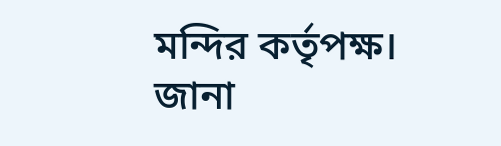মন্দির কর্তৃপক্ষ। জানা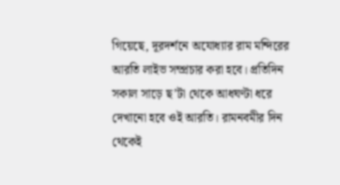গিয়েছে, দূরদর্শনে অযোধ্যার রাম মন্দিরের আরতি লাইভ সম্প্রচার করা হবে। প্রতিদিন সকাল সাড়ে ছ’টা থেকে আধঘণ্টা ধরে দেখানো হবে ওই আরতি। রামনবমীর দিন থেকেই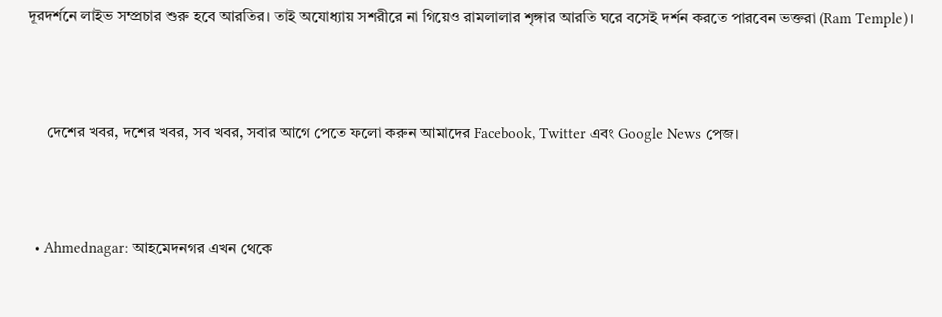দূরদর্শনে লাইভ সম্প্রচার শুরু হবে আরতির। তাই অযোধ্যায় সশরীরে না গিয়েও রামলালার শৃঙ্গার আরতি ঘরে বসেই দর্শন করতে পারবেন ভক্তরা (Ram Temple)।



     দেশের খবর, দশের খবর, সব খবর, সবার আগে পেতে ফলো করুন আমাদের Facebook, Twitter এবং Google News পেজ।



  • Ahmednagar: আহমেদনগর এখন থেকে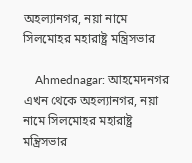অহল্যানগর, নয়া নামে সিলমোহর মহারাষ্ট্র মন্ত্রিসভার

    Ahmednagar: আহমেদনগর এখন থেকে অহল্যানগর, নয়া নামে সিলমোহর মহারাষ্ট্র মন্ত্রিসভার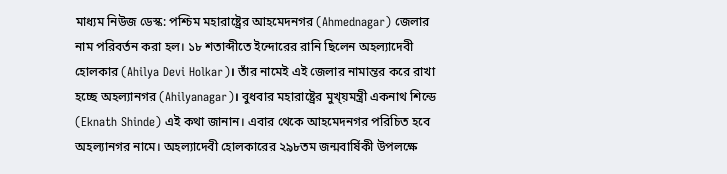মাধ্যম নিউজ ডেস্ক: পশ্চিম মহারাষ্ট্রের আহমেদনগর (Ahmednagar) জেলার নাম পরিবর্তন করা হল। ১৮ শতাব্দীতে ইন্দোরের রানি ছিলেন অহল্যাদেবী হোলকার (Ahilya Devi Holkar)। তাঁর নামেই এই জেলার নামান্তর করে রাখা হচ্ছে অহল্যানগর (Ahilyanagar)। বুধবার মহারাষ্ট্রের মুখ্য়মন্ত্রী একনাথ শিন্ডে (Eknath Shinde) এই কথা জানান। এবার থেকে আহমেদনগর পরিচিত হবে অহল্যানগর নামে। অহল্যাদেবী হোলকারের ২৯৮তম জন্মবার্ষিকী উপলক্ষে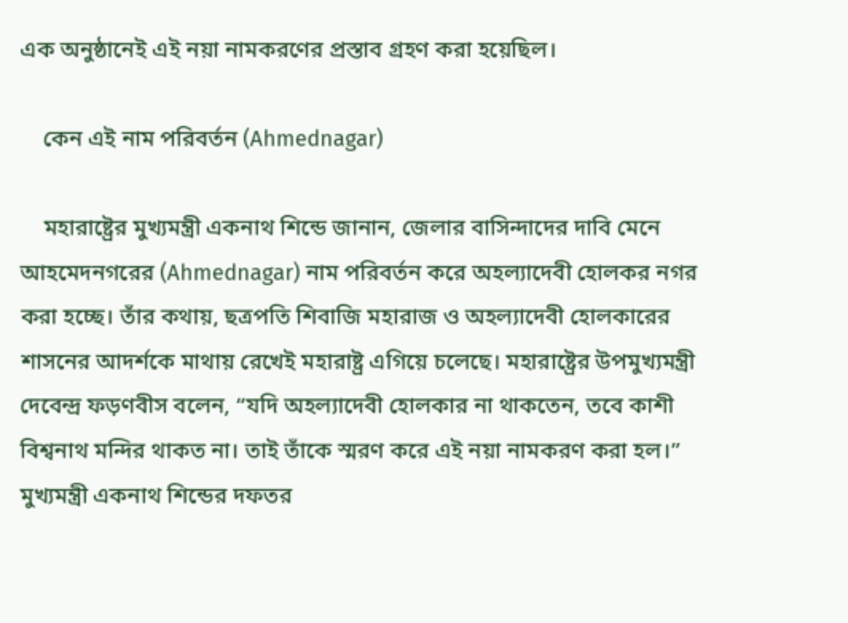এক অনুষ্ঠানেই এই নয়া নামকরণের প্রস্তাব গ্রহণ করা হয়েছিল।

    কেন এই নাম পরিবর্তন (Ahmednagar)

    মহারাষ্ট্রের মুখ্যমন্ত্রী একনাথ শিন্ডে জানান, জেলার বাসিন্দাদের দাবি মেনে আহমেদনগরের (Ahmednagar) নাম পরিবর্তন করে অহল্যাদেবী হোলকর নগর করা হচ্ছে। তাঁর কথায়, ছত্রপতি শিবাজি মহারাজ ও অহল্যাদেবী হোলকারের শাসনের আদর্শকে মাথায় রেখেই মহারাষ্ট্র এগিয়ে চলেছে। মহারাষ্ট্রের উপমুখ্যমন্ত্রী দেবেন্দ্র ফড়ণবীস বলেন, “যদি অহল্যাদেবী হোলকার না থাকতেন, তবে কাশী বিশ্বনাথ মন্দির থাকত না। তাই তাঁকে স্মরণ করে এই নয়া নামকরণ করা হল।” মুখ্যমন্ত্রী একনাথ শিন্ডের দফতর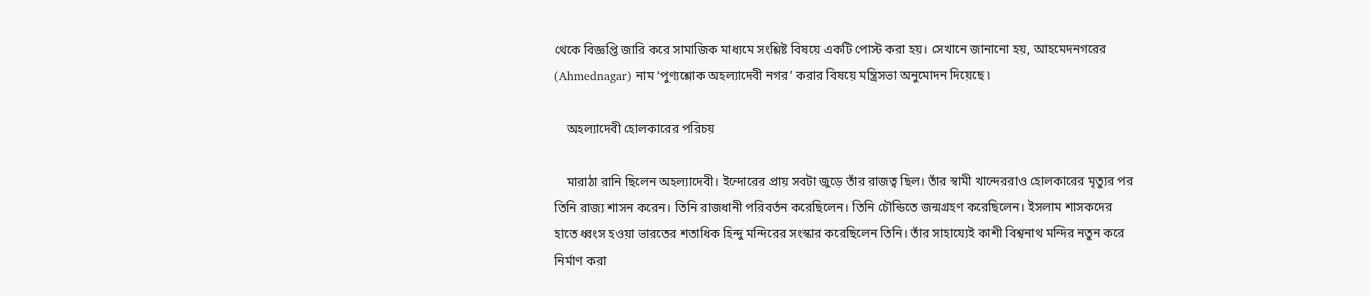থেকে বিজ্ঞপ্তি জারি করে সামাজিক মাধ্যমে সংশ্লিষ্ট বিষয়ে একটি পোস্ট করা হয়। সেখানে জানানো হয়, আহমেদনগরের (Ahmednagar) নাম ‘পুণ্যশ্লোক অহল্যাদেবী নগর’ করার বিষয়ে মন্ত্রিসভা অনুমোদন দিয়েছে ৷

    অহল্যাদেবী হোলকারের পরিচয়

    মারাঠা রানি ছিলেন অহল্যাদেবী। ইন্দোরের প্রায় সবটা জুড়ে তাঁর রাজত্ব ছিল। তাঁর স্বামী খান্দেররাও হোলকারের মৃত্যুর পর তিনি রাজ্য শাসন করেন। তিনি রাজধানী পরিবর্তন করেছিলেন। তিনি চৌন্ডিতে জন্মগ্রহণ করেছিলেন। ইসলাম শাসকদের হাতে ধ্বংস হওয়া ভারতের শতাধিক হিন্দু মন্দিরের সংস্কার করেছিলেন তিনি। তাঁর সাহায্যেই কাশী বিশ্বনাথ মন্দির নতুন করে নির্মাণ করা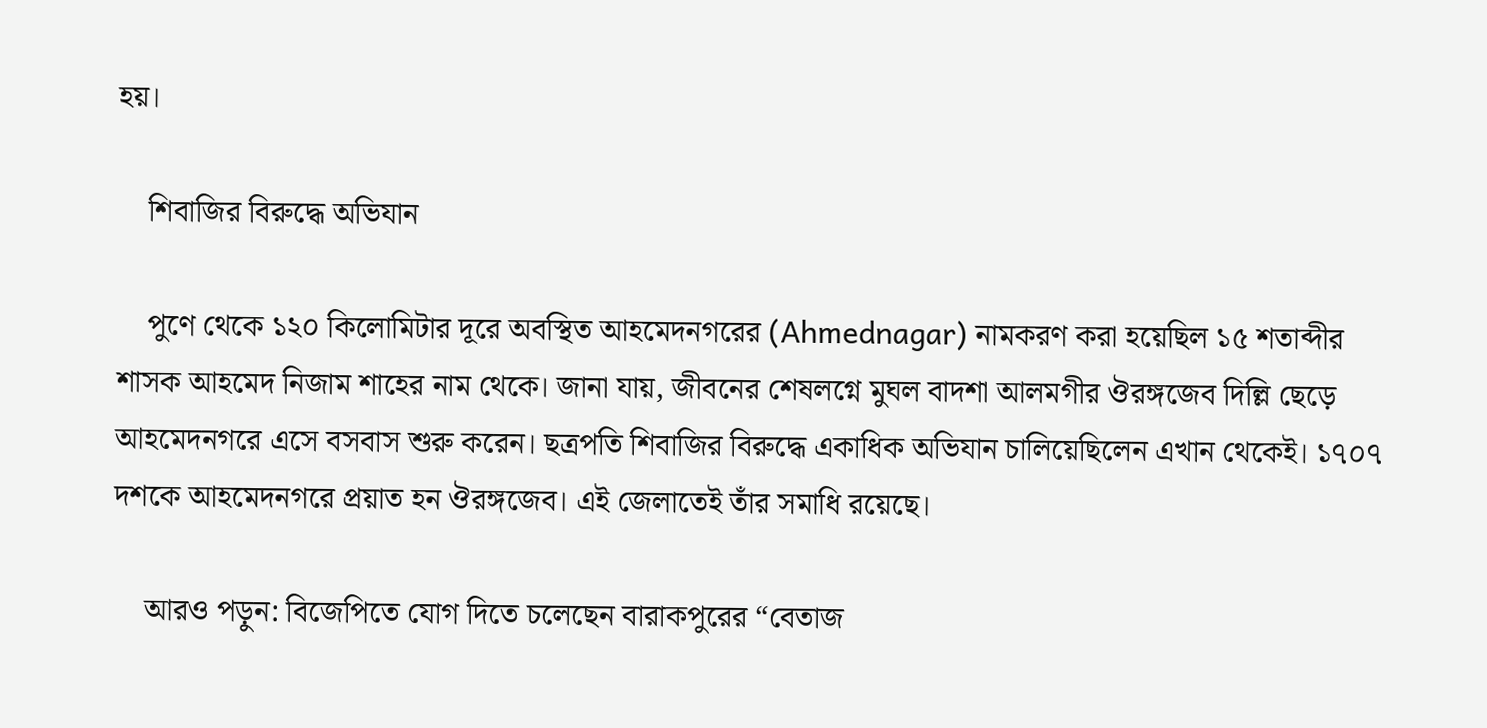হয়।

    শিবাজির বিরুদ্ধে অভিযান

    পুণে থেকে ১২০ কিলোমিটার দূরে অবস্থিত আহমেদনগরের (Ahmednagar) নামকরণ করা হয়েছিল ১৫ শতাব্দীর শাসক আহমেদ নিজাম শাহের নাম থেকে। জানা যায়, জীবনের শেষলগ্নে মুঘল বাদশা আলমগীর ঔরঙ্গজেব দিল্লি ছেড়ে আহমেদনগরে এসে বসবাস শুরু করেন। ছত্রপতি শিবাজির বিরুদ্ধে একাধিক অভিযান চালিয়েছিলেন এখান থেকেই। ১৭০৭ দশকে আহমেদনগরে প্রয়াত হন ঔরঙ্গজেব। এই জেলাতেই তাঁর সমাধি রয়েছে।

    আরও পড়ুন: বিজেপিতে যোগ দিতে চলেছেন বারাকপুরের “বেতাজ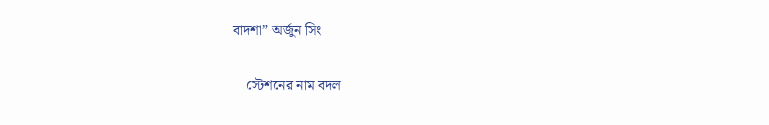বাদশা” অর্জুন সিং

    স্টেশনের নাম বদল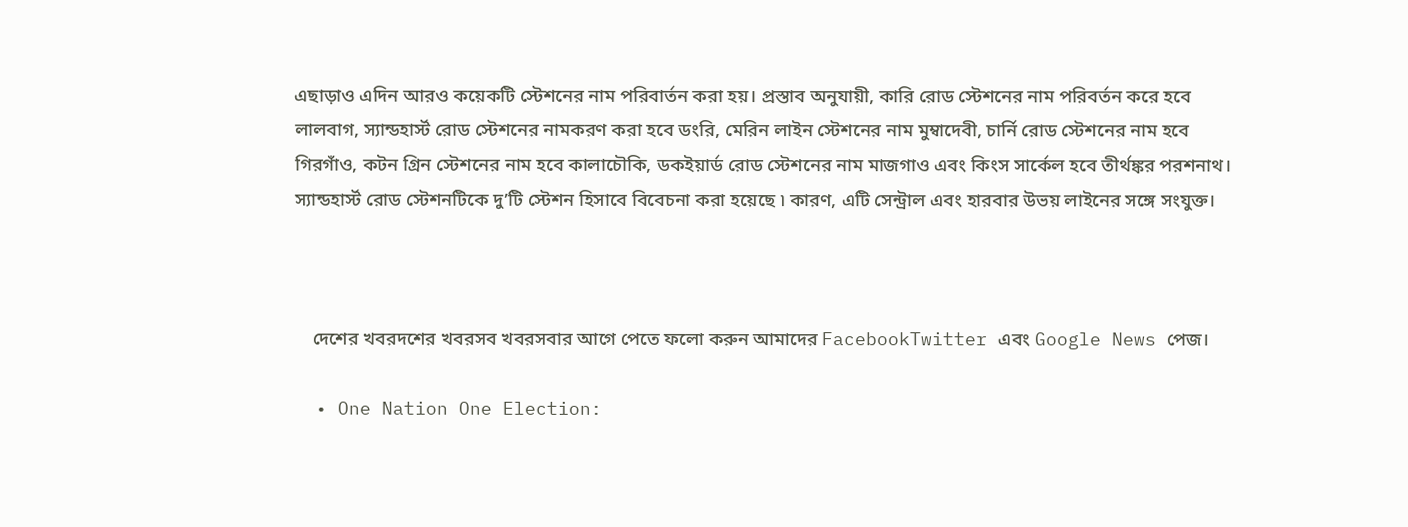এছাড়াও এদিন আরও কয়েকটি স্টেশনের নাম পরিবার্তন করা হয়। প্রস্তাব অনুযায়ী, কারি রোড স্টেশনের নাম পরিবর্তন করে হবে লালবাগ, স্যান্ডহার্স্ট রোড স্টেশনের নামকরণ করা হবে ডংরি, মেরিন লাইন স্টেশনের নাম মুম্বাদেবী, চার্নি রোড স্টেশনের নাম হবে গিরগাঁও, কটন গ্রিন স্টেশনের নাম হবে কালাচৌকি, ডকইয়ার্ড রোড স্টেশনের নাম মাজগাও এবং কিংস সার্কেল হবে তীর্থঙ্কর পরশনাথ। স্যান্ডহার্স্ট রোড স্টেশনটিকে দু’টি স্টেশন হিসাবে বিবেচনা করা হয়েছে ৷ কারণ, এটি সেন্ট্রাল এবং হারবার উভয় লাইনের সঙ্গে সংযুক্ত।



    দেশের খবরদশের খবরসব খবরসবার আগে পেতে ফলো করুন আমাদের FacebookTwitter এবং Google News পেজ।

  • One Nation One Election: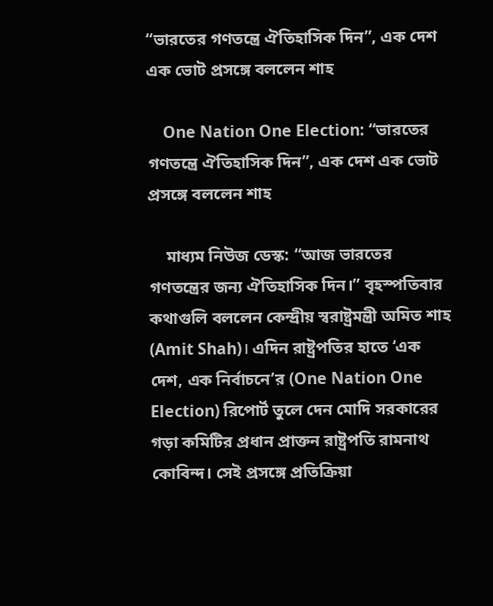“ভারতের গণতন্ত্রে ঐতিহাসিক দিন”, এক দেশ এক ভোট প্রসঙ্গে বললেন শাহ

    One Nation One Election: “ভারতের গণতন্ত্রে ঐতিহাসিক দিন”, এক দেশ এক ভোট প্রসঙ্গে বললেন শাহ

    মাধ্যম নিউজ ডেস্ক: “আজ ভারতের গণতন্ত্রের জন্য ঐতিহাসিক দিন।” বৃহস্পতিবার কথাগুলি বললেন কেন্দ্রীয় স্বরাষ্ট্রমন্ত্রী অমিত শাহ (Amit Shah)। এদিন রাষ্ট্রপতির হাতে ‘এক দেশ, এক নির্বাচনে’র (One Nation One Election) রিপোর্ট তুলে দেন মোদি সরকারের গড়া কমিটির প্রধান প্রাক্তন রাষ্ট্রপতি রামনাথ কোবিন্দ। সেই প্রসঙ্গে প্রতিক্রিয়া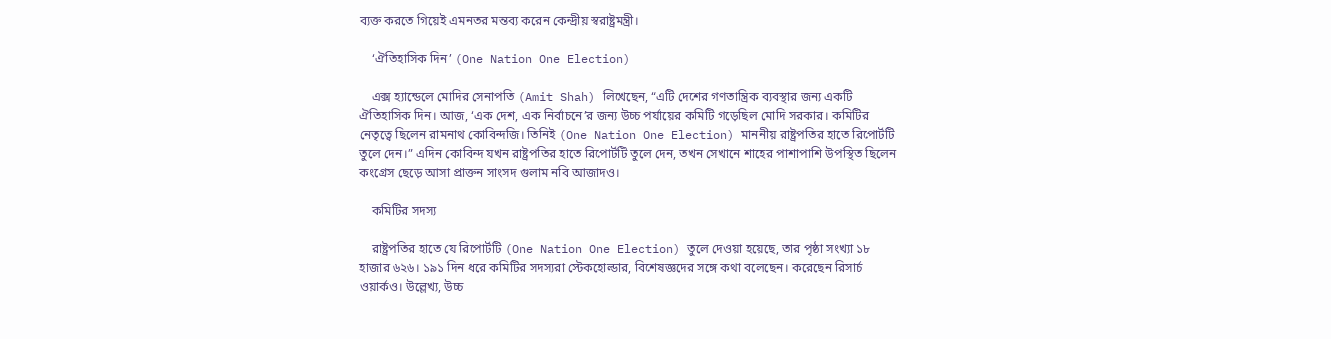ব্যক্ত করতে গিয়েই এমনতর মন্তব্য করেন কেন্দ্রীয় স্বরাষ্ট্রমন্ত্রী।

    ‘ঐতিহাসিক দিন’ (One Nation One Election)

    এক্স হ্যান্ডেলে মোদির সেনাপতি (Amit Shah) লিখেছেন, “এটি দেশের গণতান্ত্রিক ব্যবস্থার জন্য একটি ঐতিহাসিক দিন। আজ, ‘এক দেশ, এক নির্বাচনে’র জন্য উচ্চ পর্যায়ের কমিটি গড়েছিল মোদি সরকার। কমিটির নেতৃত্বে ছিলেন রামনাথ কোবিন্দজি। তিনিই (One Nation One Election) মাননীয় রাষ্ট্রপতির হাতে রিপোর্টটি তুলে দেন।” এদিন কোবিন্দ যখন রাষ্ট্রপতির হাতে রিপোর্টটি তুলে দেন, তখন সেখানে শাহের পাশাপাশি উপস্থিত ছিলেন কংগ্রেস ছেড়ে আসা প্রাক্তন সাংসদ গুলাম নবি আজাদও।

    কমিটির সদস্য

    রাষ্ট্রপতির হাতে যে রিপোর্টটি (One Nation One Election) তুলে দেওয়া হয়েছে, তার পৃষ্ঠা সংখ্যা ১৮ হাজার ৬২৬। ১৯১ দিন ধরে কমিটির সদস্যরা স্টেকহোল্ডার, বিশেষজ্ঞদের সঙ্গে কথা বলেছেন। করেছেন রিসার্চ ওয়ার্কও। উল্লেখ্য, উচ্চ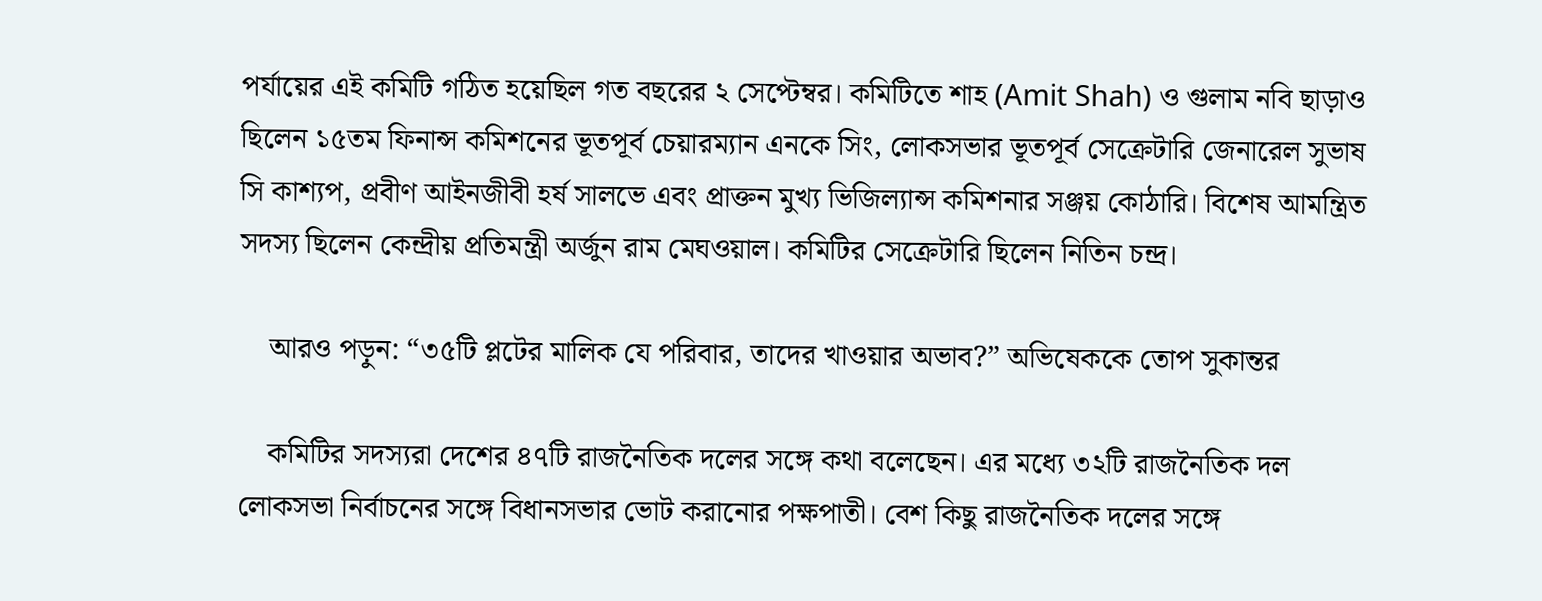পর্যায়ের এই কমিটি গঠিত হয়েছিল গত বছরের ২ সেপ্টেম্বর। কমিটিতে শাহ (Amit Shah) ও গুলাম নবি ছাড়াও ছিলেন ১৫তম ফিনান্স কমিশনের ভূতপূর্ব চেয়ারম্যান এনকে সিং, লোকসভার ভূতপূর্ব সেক্রেটারি জেনারেল সুভাষ সি কাশ্যপ, প্রবীণ আইনজীবী হর্ষ সালভে এবং প্রাক্তন মুখ্য ভিজিল্যান্স কমিশনার সঞ্জয় কোঠারি। বিশেষ আমন্ত্রিত সদস্য ছিলেন কেন্দ্রীয় প্রতিমন্ত্রী অর্জুন রাম মেঘওয়াল। কমিটির সেক্রেটারি ছিলেন নিতিন চন্দ্র।

    আরও পড়ুন: “৩৫টি প্লটের মালিক যে পরিবার, তাদের খাওয়ার অভাব?” অভিষেককে তোপ সুকান্তর

    কমিটির সদস্যরা দেশের ৪৭টি রাজনৈতিক দলের সঙ্গে কথা বলেছেন। এর মধ্যে ৩২টি রাজনৈতিক দল লোকসভা নির্বাচনের সঙ্গে বিধানসভার ভোট করানোর পক্ষপাতী। বেশ কিছু রাজনৈতিক দলের সঙ্গে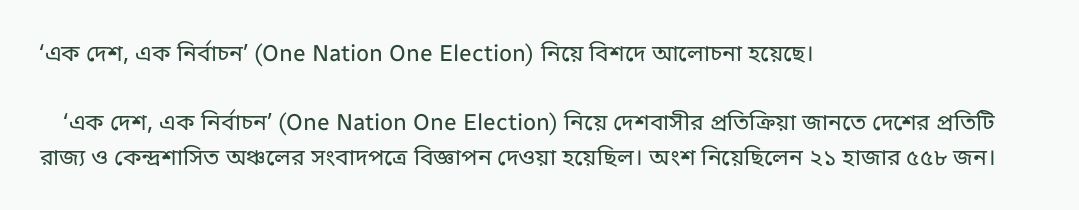‘এক দেশ, এক নির্বাচন’ (One Nation One Election) নিয়ে বিশদে আলোচনা হয়েছে।

    ‘এক দেশ, এক নির্বাচন’ (One Nation One Election) নিয়ে দেশবাসীর প্রতিক্রিয়া জানতে দেশের প্রতিটি রাজ্য ও কেন্দ্রশাসিত অঞ্চলের সংবাদপত্রে বিজ্ঞাপন দেওয়া হয়েছিল। অংশ নিয়েছিলেন ২১ হাজার ৫৫৮ জন।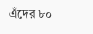এঁদের ৮০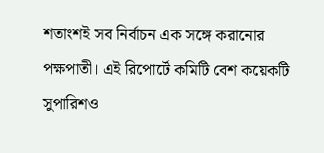শতাংশই সব নির্বাচন এক সঙ্গে করানোর পক্ষপাতী। এই রিপোর্টে কমিটি বেশ কয়েকটি সুপারিশও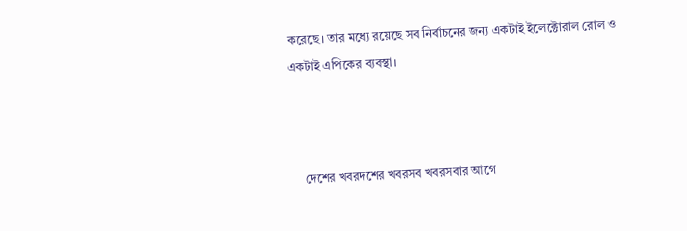করেছে। তার মধ্যে রয়েছে সব নির্বাচনের জন্য একটাই ইলেক্টোরাল রোল ও একটাই এপিকের ব্যবস্থা।



    দেশের খবরদশের খবরসব খবরসবার আগে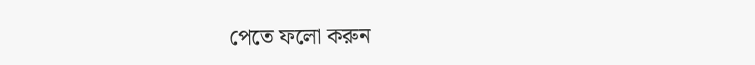পেতে ফলো করুন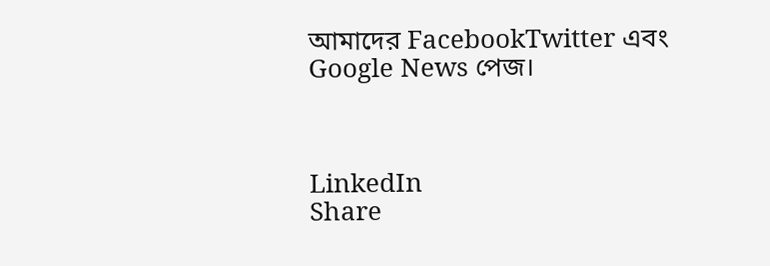আমাদের FacebookTwitter এবং Google News পেজ।



LinkedIn
Share